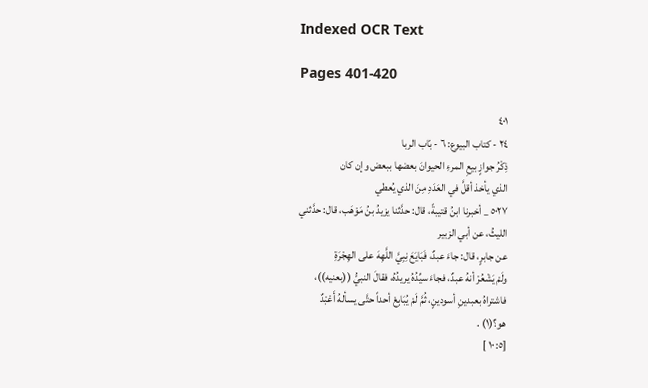Indexed OCR Text

Pages 401-420

٤٠١
٢٤ - كتاب البيوع: ٦ - بّاب الربا
ذِكْرُ جوازٍ بیعِ المرءِ الحیوانَ بعضها ببعض وإن کان
الذي يأخذ أقلَّ في العَدَدِ مِنَ الذي يُعطي
٥٠٢٧ _ أخبرنا ابنُ قتيبةً، قال: حدَّثنا يزيدُ بنُ مَوْهَب، قال: حدَّثني
الليثُ، عن أبي الزبير
عن جابرٍ، قال: جاءَ عبدٌ، فَبَايَعَ نِبِيَّ اللَّهِهَ على الهِجْرَةِ
ولَمْ يَشْعُرْ أنهُ عبدٌ، فجاءَ سيِّدُهُ يريدُهُ، فقالَ النبيُّ ((بعنيه))،
فاشتراهُ بعبدينِ أسودينٍ، ثُمَّ لَمْ يُبَابِعْ أحداً حتَّى يسألهُ أَعْبْدٌ
هو؟(١) .
[١٠:٥ ]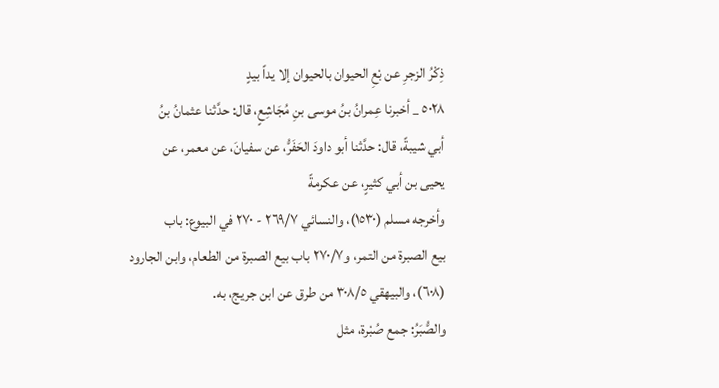ذِكْرُ الزجرِ عن بْعِ الحیوان بالحیوان إلا يداً بيدٍ
٥٠٢٨ _ أخبرنا عِمرانُ بنُ موسى بنِ مُجَاشِعٍ، قال: حدَّثنا عثمانُ بنُ
أبي شيبةً، قال: حدَّثنا أبو داودَ الحَفَرُّ، عن سفيانَ، عن معمر، عن
يحيى بن أبي كثيرٍ، عن عكرمةً
وأخرجه مسلم (١٥٣٠)، والنسائي ٢٦٩/٧ - ٢٧٠ في البيوع: باب
بيع الصبرة من التمر، و٢٧٠/٧ باب بيع الصبرة من الطعام، وابن الجارود
(٦٠٨)، والبيهقي ٣٠٨/٥ من طرق عن ابن جريج، به.
والصُّبَرُ: جمع صُبْرة، مثل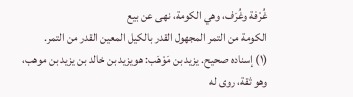غُرْفة وغُرَف، وهي الكومة، نهى عن بيع
الكومة من التمر المجهول القدر بالكيل المعين القدر من التمر.
(١) إسناده صحيح. يزيد بن مَوْهَب: هويزيد بن خالد بن يزيد بن موهب،
وهو ثقة، روى له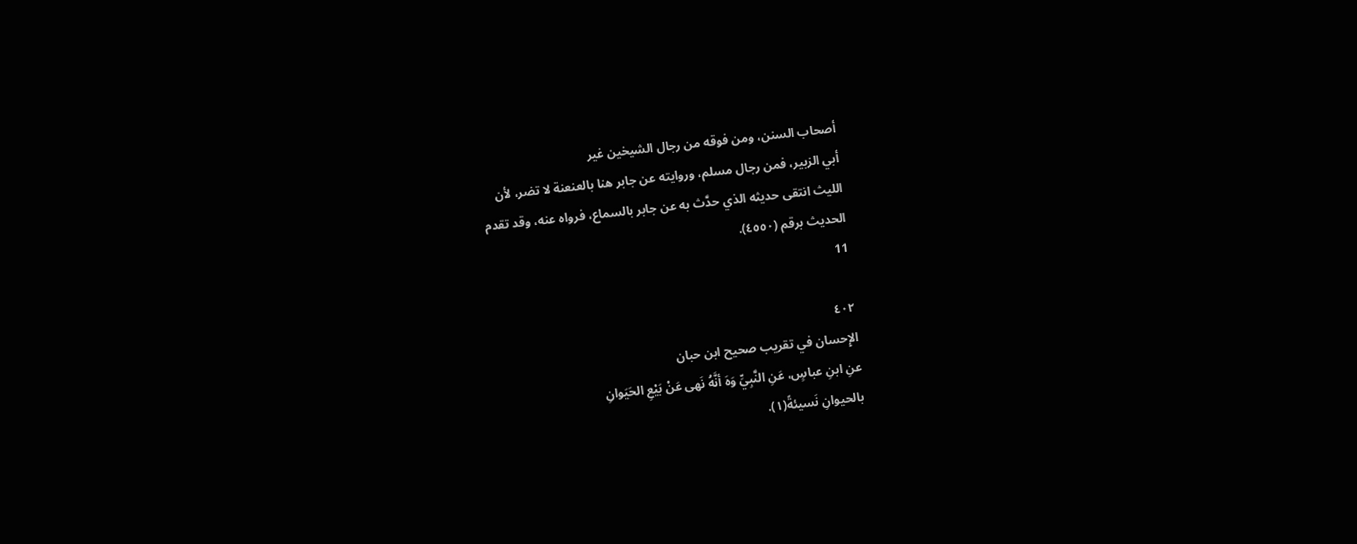أصحاب السنن، ومن فوقه من رجال الشيخين غير
أبي الزبير، فمن رجال مسلم، وروايته عن جابر هنا بالعنعنة لا تضر، لأن
الليث انتقى حديثه الذي حدَّث به عن جابر بالسماع، فرواه عنه، وقد تقدم
الحدیث برقم (٤٥٥٠).
11

٤٠٢
الإِحسان في تقریب صحيح ابن حبان
عنِ ابنِ عباسٍ، عَنِ النَّبِيِّ وَهَ أنَّهُ نَهى عَنْ بَيْعِ الحَيَوانِ
بالحيوانِ نَسيئةً(١).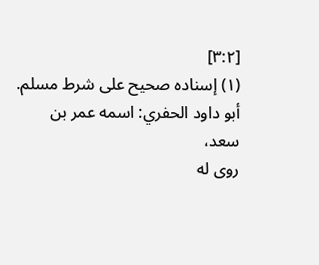[٣:٢]
(١) إسناده صحيح على شرط مسلم. أبو داود الحفري: اسمه عمر بن سعد،
روى له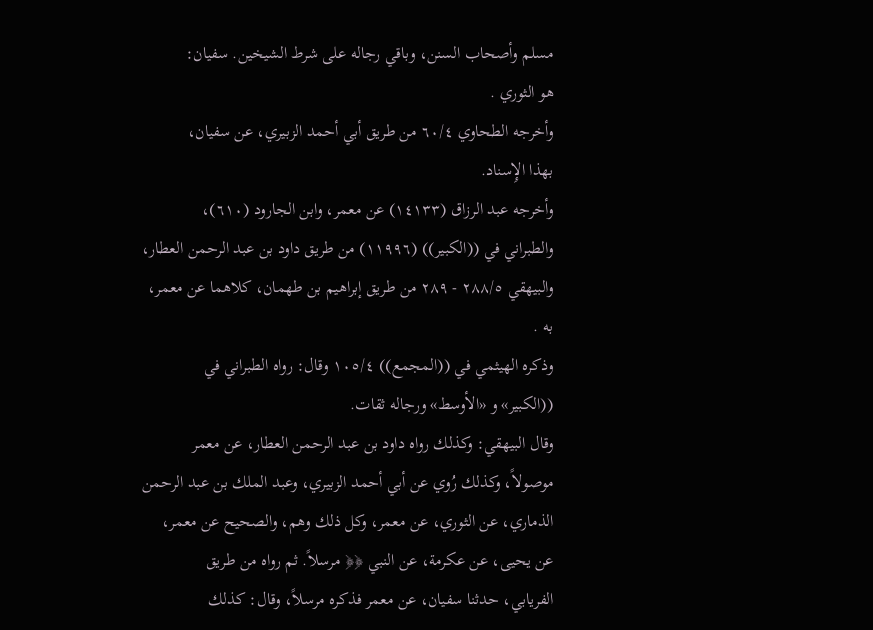مسلم وأصحاب السنن، وباقي رجاله على شرط الشيخين. سفيان:
هو الثوري .
وأخرجه الطحاوي ٦٠/٤ من طريق أبي أحمد الزبيري، عن سفيان،
بهذا الإِسناد.
وأخرجه عبد الرزاق (١٤١٣٣) عن معمر، وابن الجارود (٦١٠)،
والطبراني في ((الكبير)) (١١٩٩٦) من طريق داود بن عبد الرحمن العطار،
والبيهقي ٢٨٨/٥ - ٢٨٩ من طريق إبراهيم بن طهمان، كلاهما عن معمر،
به .
وذكره الهيثمي في ((المجمع)) ١٠٥/٤ وقال: رواه الطبراني في
((الکبیر» و «الأوسط» ورجاله ثقات.
وقال البيهقي: وكذلك رواه داود بن عبد الرحمن العطار، عن معمر
موصولاً، وكذلك رُوي عن أبي أحمد الزبيري، وعبد الملك بن عبد الرحمن
الذماري، عن الثوري، عن معمر، وكل ذلك وهم، والصحيح عن معمر،
عن يحيى، عن عكرمة، عن النبي ﴿﴿ مرسلاً. ثم رواه من طريق
الفريابي، حدثنا سفيان، عن معمر فذكره مرسلاً، وقال: كذلك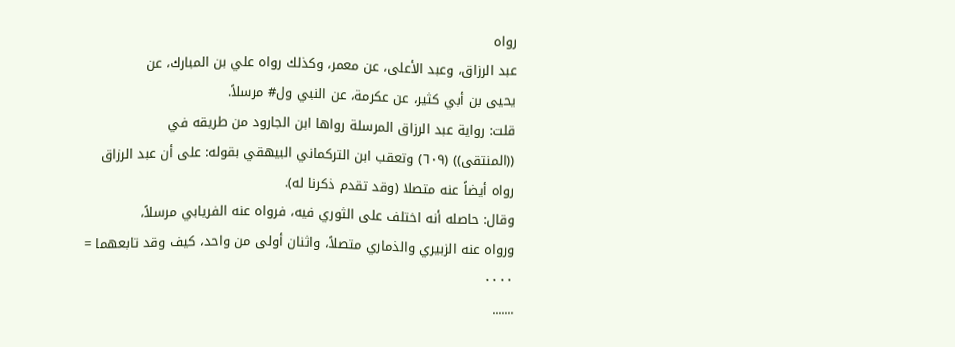رواه
عبد الرزاق، وعبد الأعلى، عن معمر، وكذلك رواه علي بن المبارك، عن
يحيى بن أبي كثير، عن عكرمة، عن النبي ول# مرسلاً.
قلت: رواية عبد الرزاق المرسلة رواها ابن الجارود من طريقه في
((المنتقى)) (٦٠٩) وتعقب ابن التركماني البيهقي بقوله: على أن عبد الرزاق
رواه أيضاً عنه متصلا (وقد تقدم ذكرنا له).
وقال: حاصله أنه اختلف على الثوري فيه، فرواه عنه الفريابي مرسلاً،
ورواه عنه الزبيري والذماري متصلاً، واثنان أولى من واحد، كيف وقد تابعهما =
٠٠٠٠
.......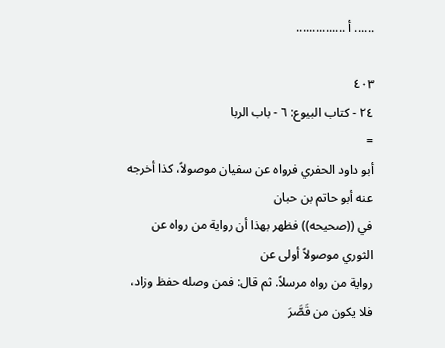...... أ ...............

٤٠٣
٢٤ - كتاب البيوع: ٦ - باب الربا
=
أبو داود الحفري فرواه عن سفيان موصولاً، كذا أخرجه عنه أبو حاتم بن حبان
في ((صحيحه)) فظهر بهذا أن رواية من رواه عن الثوري موصولاً أولى عن
رواية من رواه مرسلاً. ثم قال: فمن وصله حفظ وزاد، فلا يكون من قَصَّرَ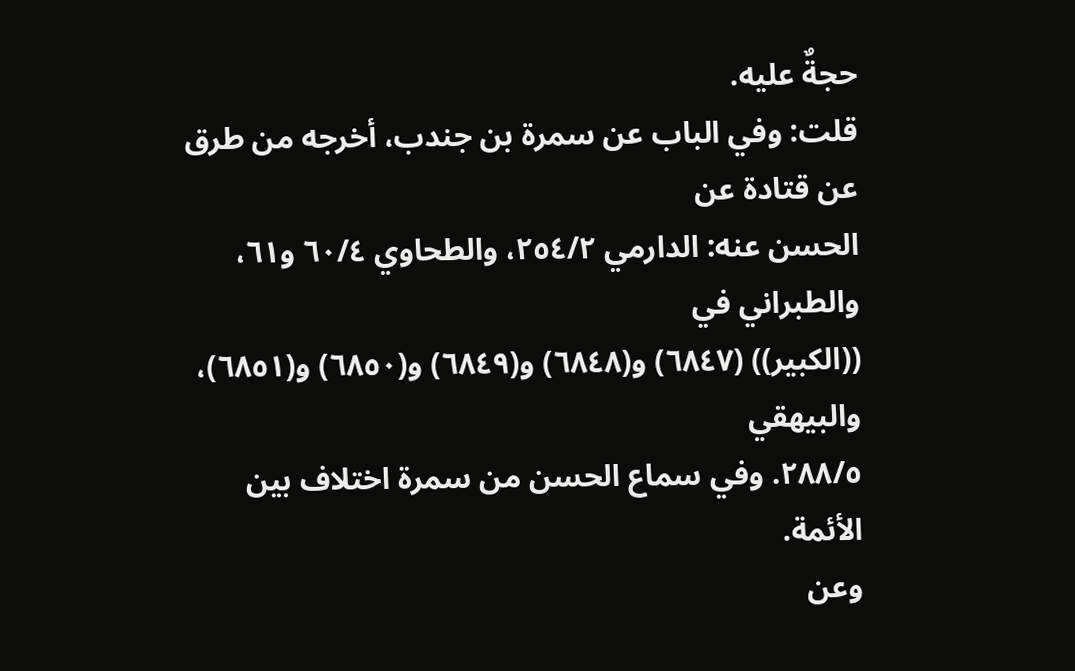حجةٌ علیه.
قلت: وفي الباب عن سمرة بن جندب، أخرجه من طرق عن قتادة عن
الحسن عنه: الدارمي ٢٥٤/٢، والطحاوي ٦٠/٤ و٦١، والطبراني في
((الكبير)) (٦٨٤٧) و(٦٨٤٨) و(٦٨٤٩) و(٦٨٥٠) و(٦٨٥١)، والبيهقي
٢٨٨/٥. وفي سماع الحسن من سمرة اختلاف بين الأئمة.
وعن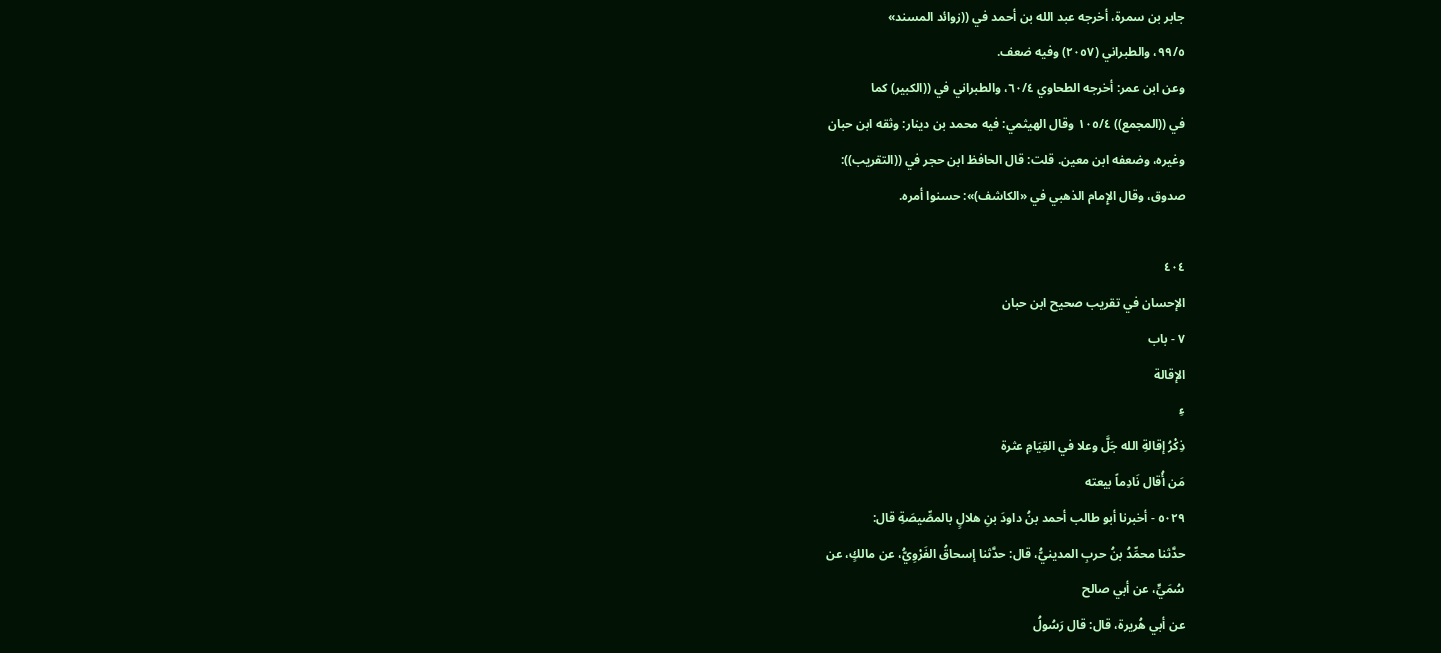جابر بن سمرة، أخرجه عبد الله بن أحمد في ((زوائد المسند»
٩٩/٥، والطبراني (٢٠٥٧) وفيه ضعف.
وعن ابن عمر: أخرجه الطحاوي ٦٠/٤، والطبراني في ((الكبير) كما
في ((المجمع)) ١٠٥/٤ وقال الهيثمي: فيه محمد بن دينار: وثقه ابن حبان
وغيره، وضعفه ابن معين. قلت: قال الحافظ ابن حجر في ((التقريب)):
صدوق، وقال الإِمام الذهبي في «الكاشف)»: حسنوا أمره.

٤٠٤
الإحسان في تقريب صحيح ابن حبان
٧ - باب
الإقالة
ءِ
ذِكْرُ إقالةِ الله جَلَّ وعلا في القِيَامِ عثرة
مَن أُقال نَادِماً بيعته
٥٠٢٩ - أخبرنا أبو طالب أحمد بنُ داودَ بنِ هلالٍ بالمصِّيصَةِ قال:
حدَّثنا محمِّدُ بنُ حربِ المدينيُّ، قال: حدَّثنا إسحاقُ الفَرْوِيُّ، عن مالكٍ، عن
سُمَيٍّ، عن أبي صالح
عن أبي هُريرة، قال: قال رَسُولُ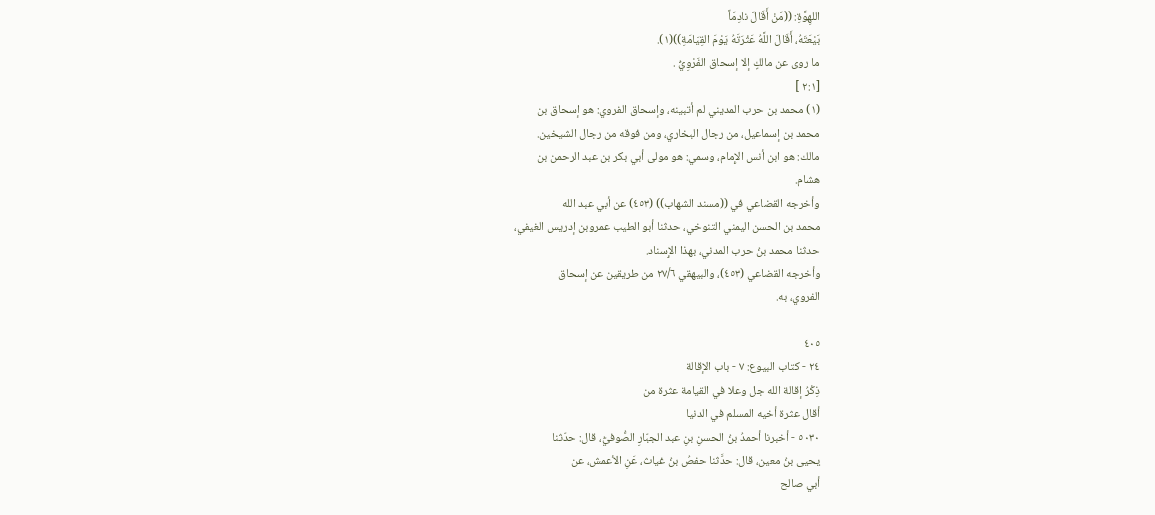اللهِوَّةِ: ((مَنْ أَقَالَ نادِمَاً
بَيْعَتَهُ، أَقَالَ اللَّهُ عَثْرَتَهُ يَوْمَ القِيَامَةِ))(١).
ما روى عن مالكٍ إلا إسحاق الفَرْوِيُّ .
[٢:١ ]
(١) محمد بن حرب المديني لم أتبينه، وإسحاق الفروي: هو إسحاق بن
محمد بن إسماعيل، من رجال البخاري، ومن فوقه من رجال الشيخين.
مالك: هو ابن أنس الإِمام، وسمي: هو مولى أبي بكر بن عبد الرحمن بن
هشام.
وأخرجه القضاعي في ((مسند الشهاب)) (٤٥٣) عن أبي عبد الله
محمد بن الحسن اليمني التنوخي، حدثنا أبو الطيب عمروبن إدريس الغيفي،
حدثنا محمد بنُ حرب المدني، بهذا الإِسناد.
وأخرجه القضاعي (٤٥٣)، والبيهقي ٢٧/٦ من طريقين عن إسحاق
الفروي، به.

٤٠٥
٢٤ - كتاب البيوع: ٧ - باب الإقالة
ذِكْرُ إقالة الله جل وعلا في القيامة عثرة من
أقال عثرة أخيه المسلم في الدنيا
٥٠٣٠ - أخبرنا أحمدُ بنُ الحسنِ بنِ عبد الجبّارِ الصُّوفيُّ، قال: حدّثنا
يحيى بنُ معين، قال: حدَّثنا حفصُ بنُ غياث، عَنِ الأعمش، عن
أبي صالح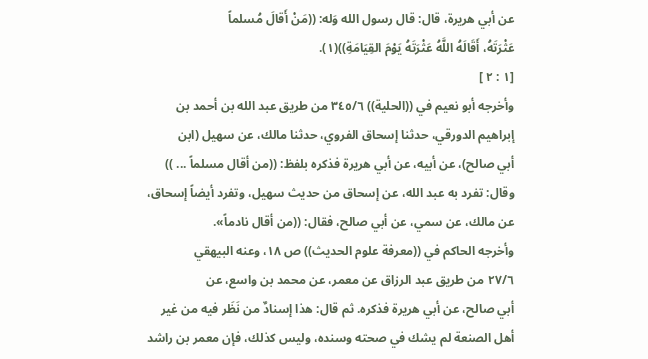عن أبي هريرة، قال: قال رسول الله وَله: ((مَنْ أَقالَ مُسلماً
عَثْرَتَهُ، أَقَالَهُ اللَّهُ عَثْرَتَهُ يَوْمَ القِيَامَةِ))(١).
[١ : ٢ ]
وأخرجه أبو نعيم في ((الحلية)) ٣٤٥/٦ من طريق عبد الله بن أحمد بن
إبراهيم الدورقي، حدثنا إسحاق الفروي، حدثنا مالك، عن سهيل (ابن
أبي صالح)، عن أبيه، عن أبي هريرة فذكره بلفظ: ((من أقال مسلماً ... ))
وقال: تفرد به عبد الله، عن إسحاق من حديث سهيل، وتفرد أيضاً إسحاق،
عن مالك، عن سمي، عن أبي صالح، فقال: ((من أقال نادماً».
وأخرجه الحاكم في ((معرفة علوم الحديث)) ص ١٨، وعنه البيهقي
٢٧/٦ من طريق عبد الرزاق عن معمر، عن محمد بن واسع، عن
أبي صالح، عن أبي هريرة فذكره. ثم قال: هذا إسنادٌ من نَظَر فيه من غير
أهل الصنعة لم يشك في صحته وسنده، وليس كذلك، فإن معمر بن راشد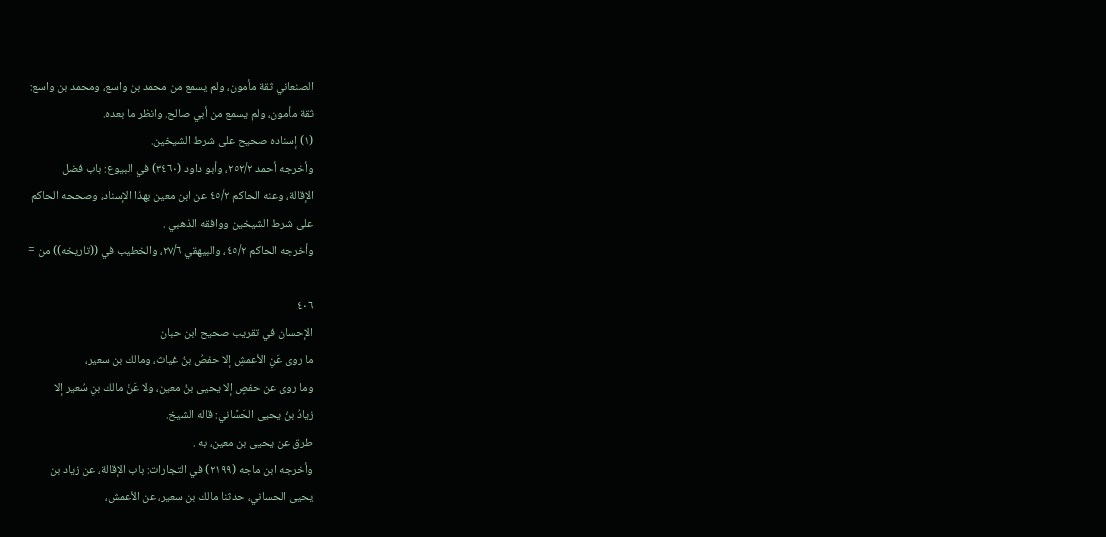الصنعاني ثقة مأمون، ولم يسمع من محمد بن واسع، ومحمد بن واسع:
ثقة مأمون، ولم يسمع من أبي صالح. وانظر ما بعده.
(١) إسناده صحيح على شرط الشيخين.
وأخرجه أحمد ٢٥٢/٢، وأبو داود (٣٤٦٠) في البيوع: باب فضل
الإقالة، وعنه الحاكم ٤٥/٢ عن ابن معين بهذا الإسناد، وصححه الحاكم
على شرط الشيخين ووافقه الذهبي .
وأخرجه الحاكم ٤٥/٢، والبيهقي ٢٧/٦، والخطيب في ((تاريخه)) من =

٤٠٦
الإحسان في تقريب صحيح ابن حبان
ما روى عَنِ الأعمشِ إلا حفصُ بنُ غياث، ومالك بن سعير،
وما روى عن حفصٍ إلا يحيى بنُ معين، ولا عَنْ مالك بنِ سُعير إلا
زيادُ بنُ يحيى الحَسَّاني: قاله الشيخ.
طرق عن يحيى بن معين، به .
وأخرجه ابن ماجه (٢١٩٩) في التجارات: باب الإقالة، عن زياد بن
يحيى الحساني، حدثنا مالك بن سعير، عن الأعمش،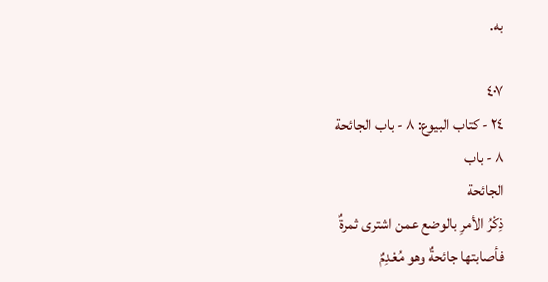به.

٤٠٧
٢٤ - كتاب البيوع: ٨ - باب الجائحة
٨ - باب
الجائحة
ذِكْرُ الأمرِ بالوضع عمن اشترى ثمرةٌ
فأصابتها جائحةٌ وهو مُعْدِمٌ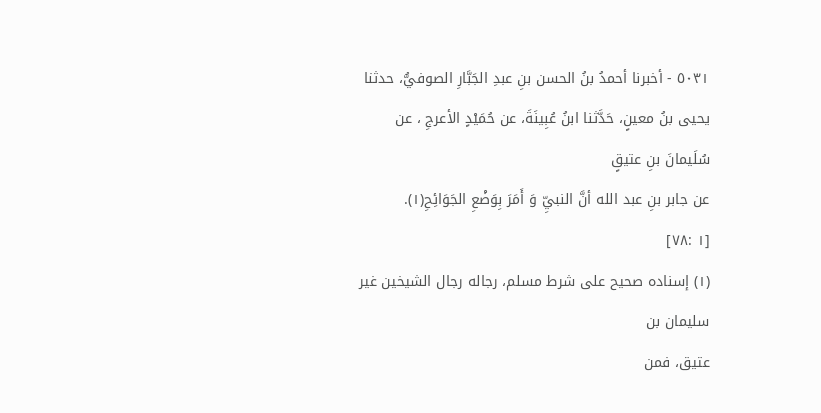٥٠٣١ - أخبرنا أحمدُ بنُ الحسن بنِ عبدِ الجَبَّارِ الصوفيُّ، حدثنا
يحيى بنُ معينٍ، حَدَّثنا ابنُ عُبِينَةَ، عن حُمَيْدٍ الأعرجِ ، عن سُلَيمانَ بنِ عتيقٍ
عن جابر بنِ عبد الله أنَّ النبيِّ وَ أَمَرَ بِوَضْعِ الجَوَائِحِ(١).
[١ :٧٨]
(١) إسناده صحيح على شرط مسلم، رجاله رجال الشيخين غير سليمان بن
عتیق، فمن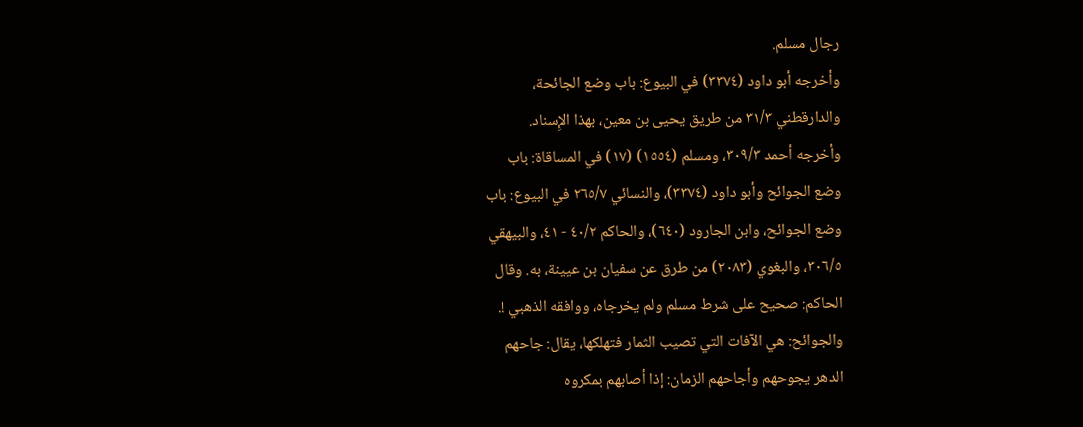رجال مسلم.
وأخرجه أبو داود (٣٣٧٤) في البيوع: باب وضع الجائحة،
والدارقطني ٣١/٣ من طريق يحيى بن معين، بهذا الإِسناد.
وأخرجه أحمد ٣٠٩/٣، ومسلم (١٥٥٤) (١٧) في المساقاة: باب
وضع الجوائح وأبو داود (٣٣٧٤)، والنسائي ٢٦٥/٧ في البيوع: باب
وضع الجوائح، وابن الجارود (٦٤٠)، والحاكم ٤٠/٢ - ٤١، والبيهقي
٣٠٦/٥، والبغوي (٢٠٨٣) من طرق عن سفيان بن عيينة، به. وقال
الحاكم: صحيح على شرط مسلم ولم يخرجاه، ووافقه الذهبي !.
والجوائح: هي الآفات التي تصيب الثمار فتهلكها، يقال: جاحهم
الدهر يجوحهم وأجاحهم الزمان: إذا أصابهم بمكروه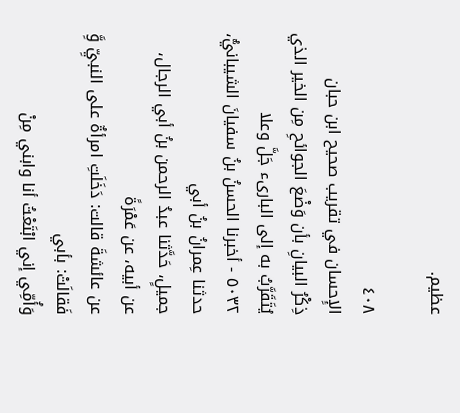عظيم.

٤٠٨
الإِحسان في تقريب صحيح ابن حبان
ذِكْرُ البيانِ بأن وَضْعَ الجوائحِ مِن الخير الذي
يُتَقَرَّبُ به إلى البارىء جَلَّ وعلا
٥٠٣٢ - أخبرنا الحسنُ بنُ سفيانَ الشيبانيُّ، حدثنا عِمرانُ بنُ أبي
جميلٍ، حَدَّثنا عبدُ الرحمن بنُ أبي الرجال، عن أبيه، عن عَمْرَةً
عن عائشةَ قالت: دَخَلَتِ امرأةٌ على النبيِّ وَِّ فَقالَتْ: بأبي
وَأُمِّي إني ابْتَعْتُ أنا وابني مِنْ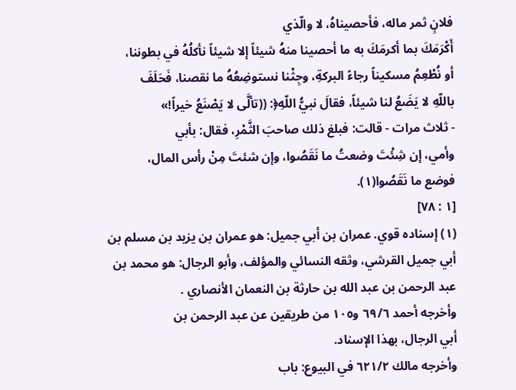فلانٍ ثمر ماله، فأحصيناهُ، لا والّذي
أَكْرَمَكَ بما أكرمَكَ به ما أحصينا منهُ شيئاً إلا شيئاً نأكلُهُ في بطوننا،
أو نُطْعِمُ مسكيناً رجاءً البركةِ، وجِثْنا نستوضِعُهُ ما نقصنا، فَحَلَفَ
باللّهِ لا يَضَعُ لنا شيئاً، فقالَ نبيُّ اللّهِ﴿: ((تألَّى لا يَصْنَعُ خيراً!»
- ثلاث مرات - قالت: فبلغ ذلك صاحبَ الثَّمْرِ، فقال: بأبي
وأمي، إن شِئْتَ وضعتُ ما نَقَصُوا، وإن شئتَ مِنْ رأس المال،
فوضع ما نَقَصُوا(١).
[١ : ٧٨]
(١) إسناده قوي. عمران بن أبي جميل: هو عمران بن يزيد بن مسلم بن
أبي جميل القرشي، وثقه النسائي والمؤلف، وأبو الرجال: هو محمد بن
عبد الرحمن بن عبد الله بن حارثة بن النعمان الأنصاري .
وأخرجه أحمد ٦٩/٦ و١٠٥ من طريقين عن عبد الرحمن بن
أبي الرجال، بهذا الإسناد.
وأخرجه مالك ٦٢١/٢ في البيوع: باب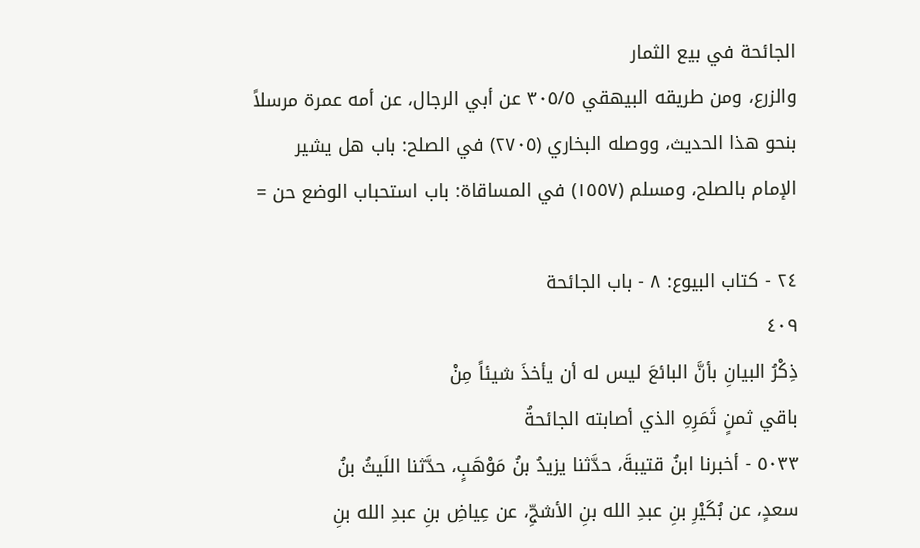الجائحة في بيع الثمار
والزرع، ومن طريقه البيهقي ٣٠٥/٥ عن أبي الرجال، عن أمه عمرة مرسلاً
بنحو هذا الحديث، ووصله البخاري (٢٧٠٥) في الصلح: باب هل يشير
الإمام بالصلح، ومسلم (١٥٥٧) في المساقاة: باب استحباب الوضع حن =

٢٤ - كتاب البيوع: ٨ - باب الجائحة
٤٠٩
ذِكْرُ البيانِ بأنَّ البائعَ ليس له أن يأخذَ شيئاً مِنْ
باقي ثمنٍ ثَمَرِهِ الذي أصابته الجائحةُ
٥٠٣٣ - أخبرنا ابنُ قتيبةَ، حدَّثنا يزيدُ بنُ مَوْهَبٍ، حدَّثنا اللَيثُ بنُ
سعدٍ، عن بُكَيْرِ بنِ عبدِ الله بنِ الأشجِّ، عن عِياضِ بنِ عبدِ الله بنِ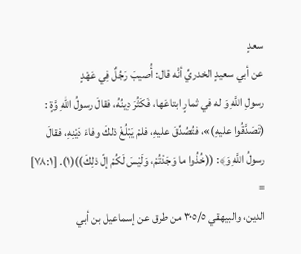سعدٍ
عن أبي سعيدٍ الخدريِّ أنَّه قال: أُصيبَ رَجُلٌ فِي عَهْدٍ
رسولِ اللَّهِ وَ له في ثمارٍ ابتاعَها، فَكَثُرَ دِينُهُ، فقالَ رسولُ اللهِ وَّةٍ :
(تَصَدَّقُوا عليهِ)»، فتُصُدِّقَ عليهِ، فلمْ يَبْلُغْ ذلكَ وفاءَ دَيْنِهِ، فقالَ
رسولُ اللَّهِ وَ﴾: ((خُذُوا ما وَجَدْتُمْ، وَلَيْسَ لَكُمْ إلّ ذلِكَ))(١). [٧٨:١]
=
الدين، والبيهقي ٣٠٥/٥ من طرق عن إسماعيل بن أبي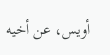أويس، عن أخيه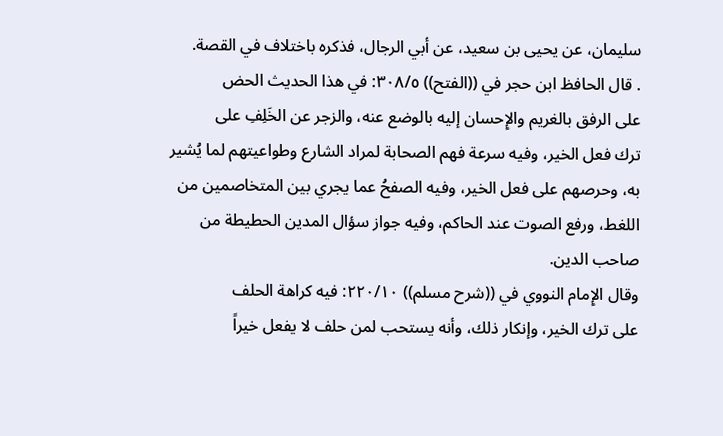سليمان، عن يحيى بن سعيد، عن أبي الرجال، فذكره باختلاف في القصة.
. قال الحافظ ابن حجر في ((الفتح)) ٣٠٨/٥: في هذا الحديث الحض
على الرفق بالغريم والإِحسان إليه بالوضع عنه، والزجر عن الخَلِفِ على
ترك فعل الخير، وفيه سرعة فهم الصحابة لمراد الشارع وطواعيتهم لما يُشير
به، وحرصهم على فعل الخير، وفيه الصفحُ عما يجري بين المتخاصمين من
اللغط، ورفع الصوت عند الحاكم، وفيه جواز سؤال المدين الحطيطة من
صاحب الدین.
وقال الإِمام النووي في ((شرح مسلم)) ٢٢٠/١٠: فيه كراهة الحلف
على ترك الخير، وإنكار ذلك، وأنه يستحب لمن حلف لا يفعل خيراً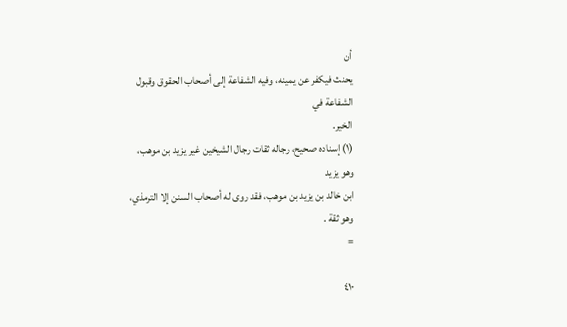أن
يحنث فيكفر عن يمينه، وفيه الشفاعة إلى أصحاب الحقوق وقبول الشفاعة في
الخير.
(١) إسناده صحيح، رجاله ثقات رجال الشيخين غير يزيد بن موهب، وهو يزيد
ابن خالد بن يزيد بن موهب، فقد روى له أصحاب السنن إلا الترمذي،
وهو ثقة .
=

٤١٠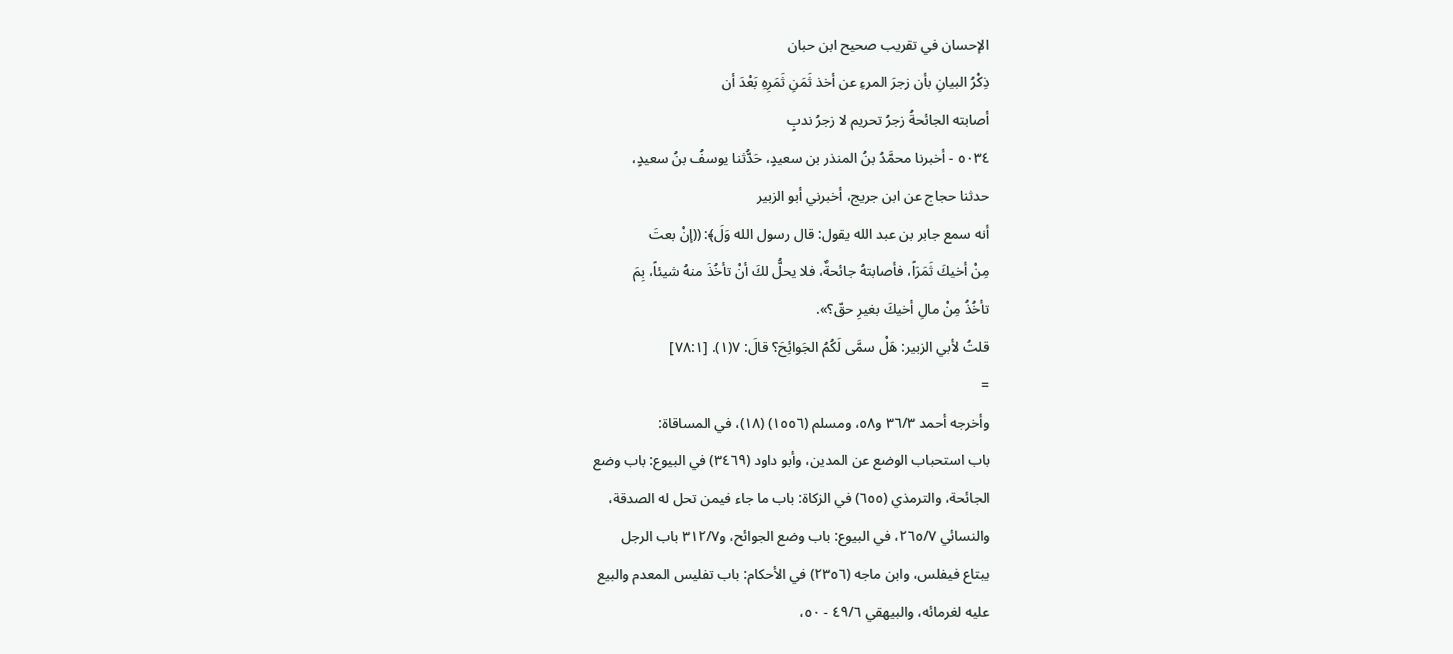الإحسان في تقریب صحيح ابن حبان
ذِكْرُ البيانِ بأن زجرَ المرءِ عن أخذ ثَمَنِ ثَمَرِهِ بَعْدَ أن
أصابته الجائحةُ زجرُ تحریم لا زجرُ ندبٍ
٥٠٣٤ - أخبرنا محمَّدُ بنُ المنذر بن سعيدٍ، حَدُّثنا يوسفُ بنُ سعيدٍ،
حدثنا حجاج عن ابن جريج، أخبرني أبو الزبير
أنه سمع جابر بن عبد الله يقول: قال رسول الله وَلَ﴾: ((إنْ بعتَ
مِنْ أخيكَ ثَمَرَاً، فأصابتهُ جائحةٌ، فلا يحلُّ لكَ أنْ تأخُذَ منهُ شيئاً، بِمَ
تأخُذُ مِنْ مالِ أخيكَ بغيرِ حقّ؟».
قلتُ لأبي الزبير: هَلْ سمَّى لَكُمُ الجَوائِحَ؟ قالَ: ٧(١). [٧٨:١]
=
وأخرجه أحمد ٣٦/٣ و٥٨، ومسلم (١٥٥٦) (١٨)، في المساقاة:
باب استحباب الوضع عن المدين، وأبو داود (٣٤٦٩) في البيوع: باب وضع
الجائحة، والترمذي (٦٥٥) في الزكاة: باب ما جاء فيمن تحل له الصدقة،
والنسائي ٢٦٥/٧، في البيوع: باب وضع الجوائح، و٣١٢/٧ باب الرجل
يبتاع فيفلس، وابن ماجه (٢٣٥٦) في الأحكام: باب تفليس المعدم والبيع
عليه لغرمائه، والبيهقي ٤٩/٦ - ٥٠،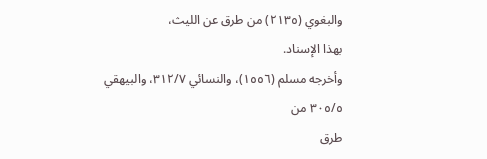والبغوي (٢١٣٥) من طرق عن الليث،
بهذا الإسناد.
وأخرجه مسلم (١٥٥٦)، والنسائي ٣١٢/٧، والبيهقي ٣٠٥/٥ من
طرق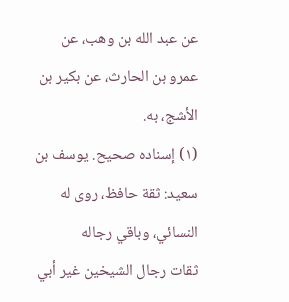عن عبد الله بن وهب، عن عمرو بن الحارث، عن بكير بن الأشج، به.
(١) إسناده صحيح. يوسف بن سعيد: ثقة حافظ، روى له النسائي، وباقي رجاله
ثقات رجال الشيخين غير أبي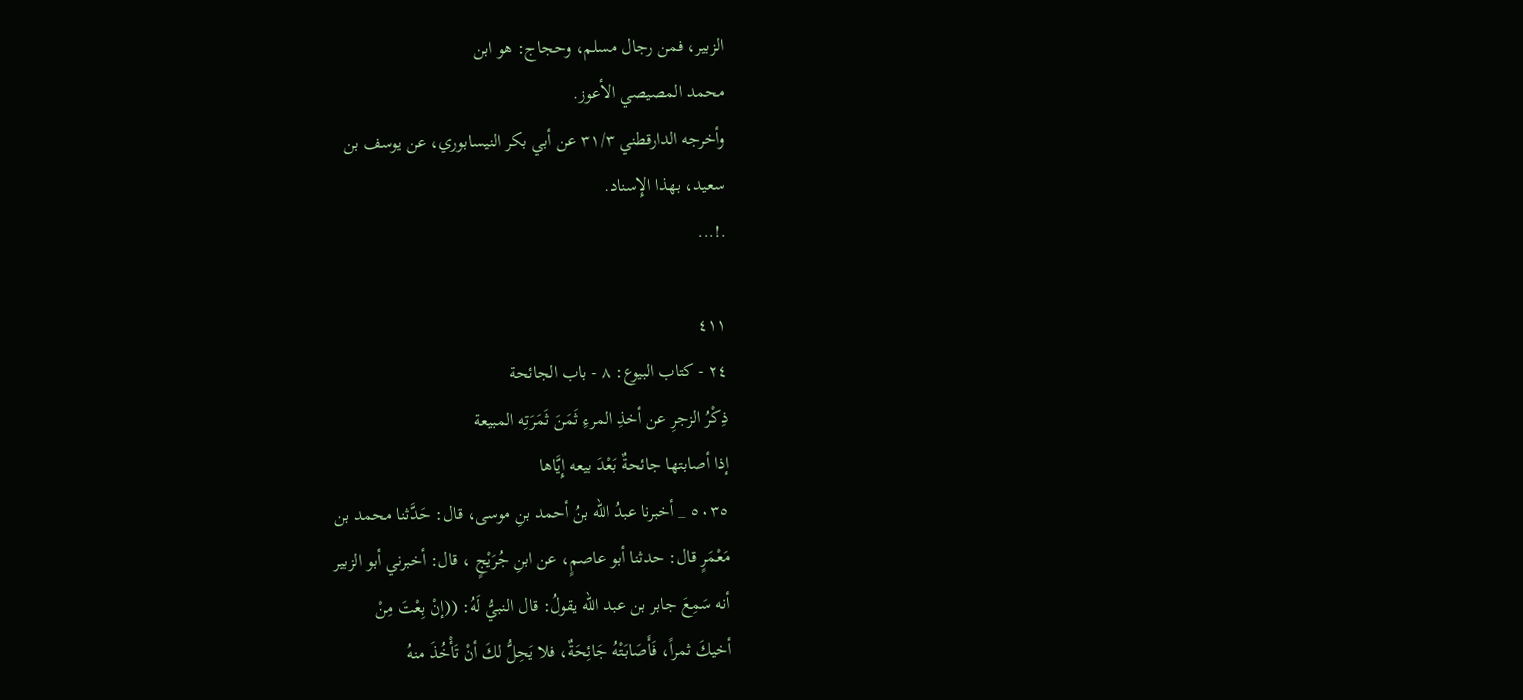الزبير، فمن رجال مسلم، وحجاج: هو ابن
محمد المصيصي الأعوز.
وأخرجه الدارقطني ٣١/٣ عن أبي بكر النيسابوري، عن يوسف بن
سعيد، بهذا الإِسناد.
.!...

٤١١
٢٤ - كتاب البيوع: ٨ - باب الجائحة
ذِكْرُ الزجرِ عن أخذِ المرءِ ثَمَنَ ثَمَرَتِه المبيعة
إذا أصابتها جائحةٌ بَعْدَ بيعه إِيَّاها
٥٠٣٥ _ أخبرنا عبدُ الله بنُ أحمد بنِ موسى، قال: حَدَّثنا محمد بن
مَعْمَرٍ قال: حدثنا أبو عاصمٍ، عن ابنِ جُرَيْجٍ ، قال: أخبرني أبو الزبير
أنه سَمِعَ جابر بن عبد الله يقولُ: قال النبيُّ لَهُ: ((إنْ بِعْتَ مِنْ
أخيكَ ثمراً، فَأَصَابَتْهُ جَائِحَةٌ، فلا يَحِلُّ لكَ أنْ تَأْخُذَ منهُ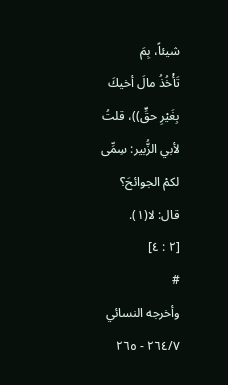شيئاً، بِمَ
تَأْخُذُ مالَ أخيكَ بِغَيْرِ حقٍّ))، قلتُ لأبي الزُّبير: سِمِّى لكمْ الجوائحَ؟
قال: لا(١).
[٢ : ٤]
#
وأخرجه النسائي ٢٦٤/٧ - ٢٦٥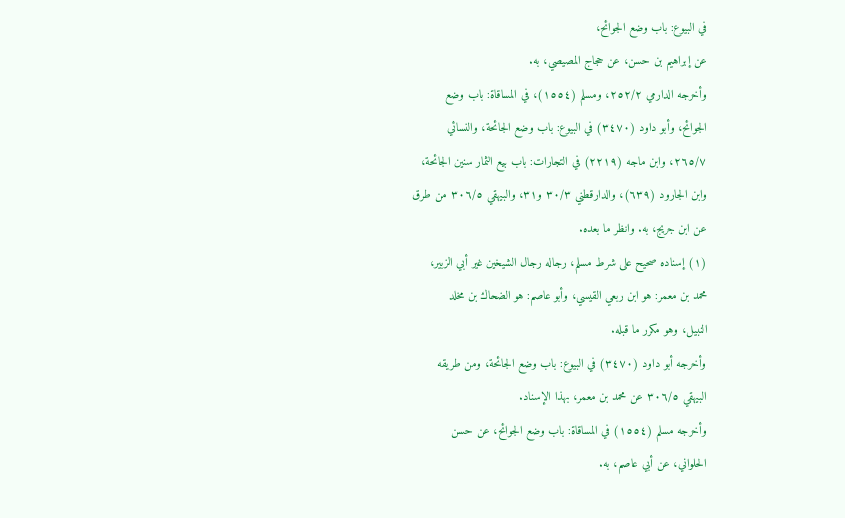في البيوع: باب وضع الجوائح،
عن إبراهيم بن حسن، عن حجاج المصيصي، به.
وأخرجه الدارمي ٢٥٢/٢، ومسلم (١٥٥٤)، في المساقاة: باب وضع
الجوائح، وأبو داود (٣٤٧٠) في البيوع: باب وضع الجائحة، والنسائي
٢٦٥/٧، وابن ماجه (٢٢١٩) في التجارات: باب بيع الثمار سنين الجائحة،
وابن الجارود (٦٣٩)، والدارقطني ٣٠/٣ و٣١، والبيهقي ٣٠٦/٥ من طرق
عن ابن جريج، به. وانظر ما بعده.
(١) إسناده صحيح على شرط مسلم، رجاله رجال الشيخين غير أبي الزبير،
محمد بن معمر: هو ابن ربعي القيسي، وأبو عاصم: هو الضحاك بن مخلد
النبيل، وهو مكرر ما قبله.
وأخرجه أبو داود (٣٤٧٠) في البيوع: باب وضع الجائحة، ومن طريقه
البيهقي ٣٠٦/٥ عن محمد بن معمر، بهذا الإسناد.
وأخرجه مسلم (١٥٥٤) في المساقاة: باب وضع الجوائح، عن حسن
الحلواني، عن أبي عاصم، به.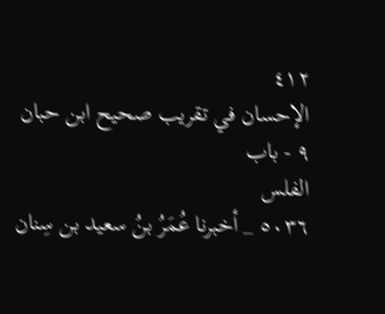٤١٢
الإحسان في تقريب صحيح ابن حبان
٩ - باب
الفلس
٥٠٣٦ _ أخبرنا عُمَرُ بنُ سعيد بن سِنان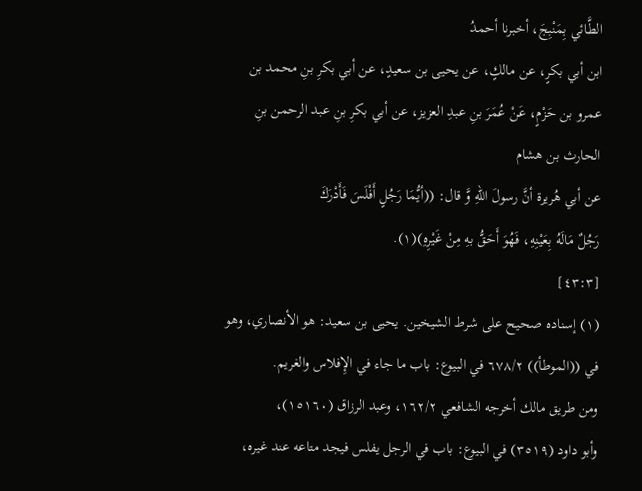الطَّائي بِمَنْبِجَ، أخبرنا أحمدُ
ابن أبي بكرٍ، عن مالكٍ، عن يحيى بن سعيدٍ، عن أبي بكرِ بنِ محمد بن
عمرو بن حَزْمٍ، عَنْ عُمَرَ بنِ عبدِ العزيز، عن أبي بكرِ بنِ عبد الرحمن بنِ
الحارث بن هشام
عن أبي هُريرة أنَّ رسولَ اللهِ وَّ قال: ((أيُّمَا رَجُلٍ أَفْلَسَ فَأَدْرَكَ
رَجُلٌ مَالَهُ بِعَيْنِهِ، فَهُوَ أَحَقُّ بهِ مِنْ غَيْرِهِ)(١).
[٤٣:٣]
(١) إسناده صحيح على شرط الشيخين. يحيى بن سعيد: هو الأنصاري، وهو
في ((الموطأ)) ٦٧٨/٢ في البيوع: باب ما جاء في الإِفلاس والغريم.
ومن طريق مالك أخرجه الشافعي ١٦٢/٢، وعبد الرزاق (١٥١٦٠)،
وأبو داود (٣٥١٩) في البيوع: باب في الرجل يفلس فيجد متاعه عند غيره،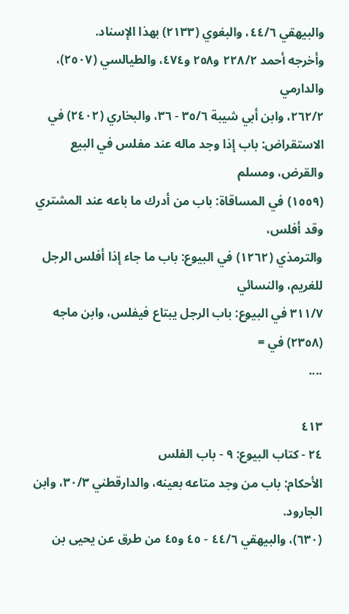والبيهقي ٤٤/٦، والبغوي (٢١٣٣) بهذا الإسناد.
وأخرجه أحمد ٢٢٨/٢ و٢٥٨ و٤٧٤، والطيالسي (٢٥٠٧)، والدارمي
٢٦٢/٢، وابن أبي شيبة ٣٥/٦ - ٣٦، والبخاري (٢٤٠٢) في
الاستقراض: باب إذا وجد ماله عند مفلس في البيع والقرض، ومسلم
(١٥٥٩) في المساقاة: باب من أدرك ما باعه عند المشتري وقد أفلس،
والترمذي (١٢٦٢) في البيوع: باب ما جاء إذا أفلس الرجل للغريم، والنسائي
٣١١/٧ في البيوع: باب الرجل يبتاع فيفلس، وابن ماجه (٢٣٥٨) في =
....

٤١٣
٢٤ - كتاب البيوع: ٩ - باب الفلس
الأحكام: باب من وجد متاعه بعينه، والدارقطني ٣٠/٣، وابن الجارود.
(٦٣٠)، والبيهقي ٤٤/٦ - ٤٥ و٤٥ من طرق عن يحيى بن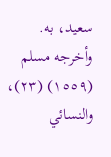سعيد، به.
وأخرجه مسلم (١٥٥٩) (٢٣)، والنسائي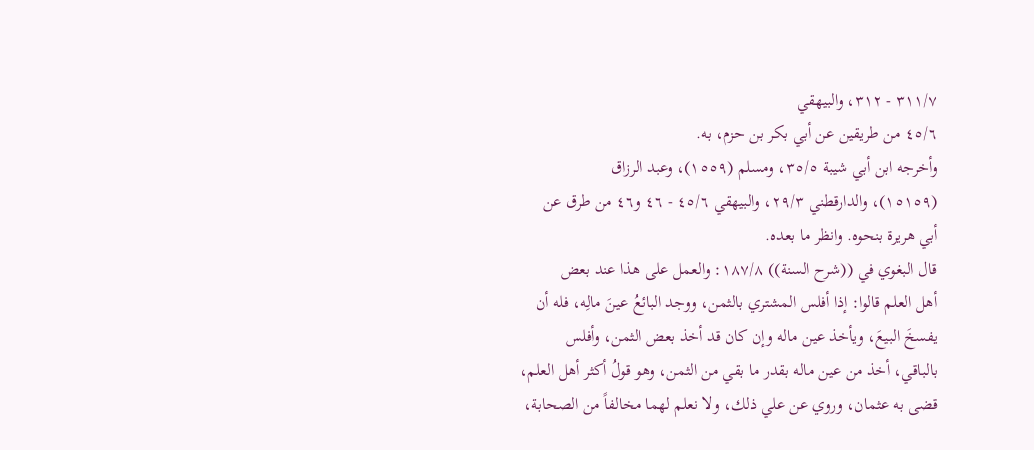٣١١/٧ - ٣١٢، والبيهقي
٤٥/٦ من طريقين عن أبي بكر بن حزم، به.
وأخرجه ابن أبي شيبة ٣٥/٥، ومسلم (١٥٥٩)، وعبد الرزاق
(١٥١٥٩)، والدارقطني ٢٩/٣، والبيهقي ٤٥/٦ - ٤٦ و٤٦ من طرق عن
أبي هريرة بنحوه. وانظر ما بعده.
قال البغوي في ((شرح السنة)) ١٨٧/٨: والعمل على هذا عند بعض
أهل العلم قالوا: إذا أفلس المشتري بالثمن، ووجد البائعُ عينَ مالِه، فله أن
يفسخَ البيعَ، ويأخذ عين ماله وإن كان قد أخذ بعض الثمن، وأفلس
بالباقي، أخذ من عين ماله بقدر ما بقي من الثمن، وهو قولُ أكثر أهل العلم،
قضى به عثمان، وروي عن علي ذلك، ولا نعلم لهما مخالفاً من الصحابة،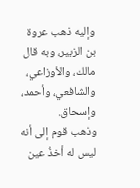وإليه ذهب عروة بن الزبير، وبه قال مالك، والأوزاعي، والشافعي، وأحمد،
وإسحاق.
وذهب قوم إلى أنه ليس له أخذُ عين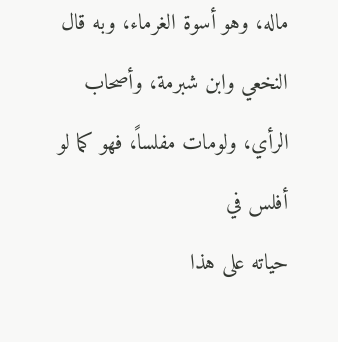ماله، وهو أسوة الغرماء، وبه قال
النخعي وابن شبرمة، وأصحاب الرأي، ولومات مفلساً، فهو كما لو أفلس في
حياته على هذا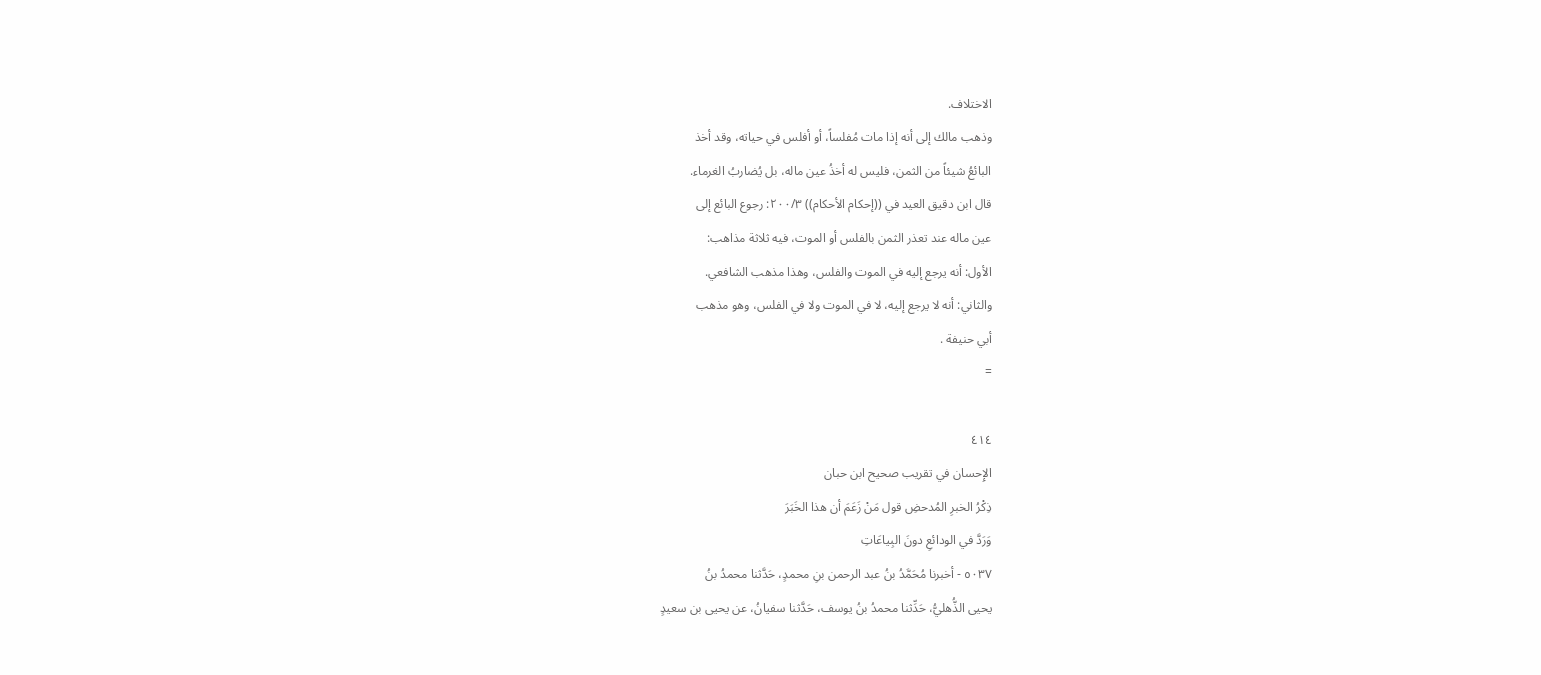الاختلاف.
وذهب مالك إلى أنه إذا مات مُفلساً، أو أفلس في حياته، وقد أخذ
البائعُ شيئاً من الثمن، فليس له أخذُ عين ماله، بل يُضاربُ الغرماء.
قال ابن دقيق العيد في ((إحكام الأحكام)) ٢٠٠/٣: رجوع البائع إلى
عين ماله عند تعذر الثمن بالفلس أو الموت، فيه ثلاثة مذاهب:
الأول: أنه يرجع إليه في الموت والفلس، وهذا مذهب الشافعي.
والثاني: أنه لا يرجع إليه، لا في الموت ولا في الفلس، وهو مذهب
أبي حنيفة .
=

٤١٤
الإِحسان في تقریب صحيح ابن حبان
ذِكْرُ الخبرِ المُدحضِ قول مَنْ زَعَمَ أن هذا الخَبَرَ
وَرَدَّ في الودائعِ دونَ البِياعَاتِ
٥٠٣٧ - أخبرنا مُحَمَّدُ بنُ عبد الرحمن بنِ محمدٍ، حَدَّثنا محمدُ بنُ
يحيى الذُّهليُّ، حَدِّثنا محمدُ بنُ يوسف، حَدَّثنا سفيانُ، عن يحيى بن سعيدٍ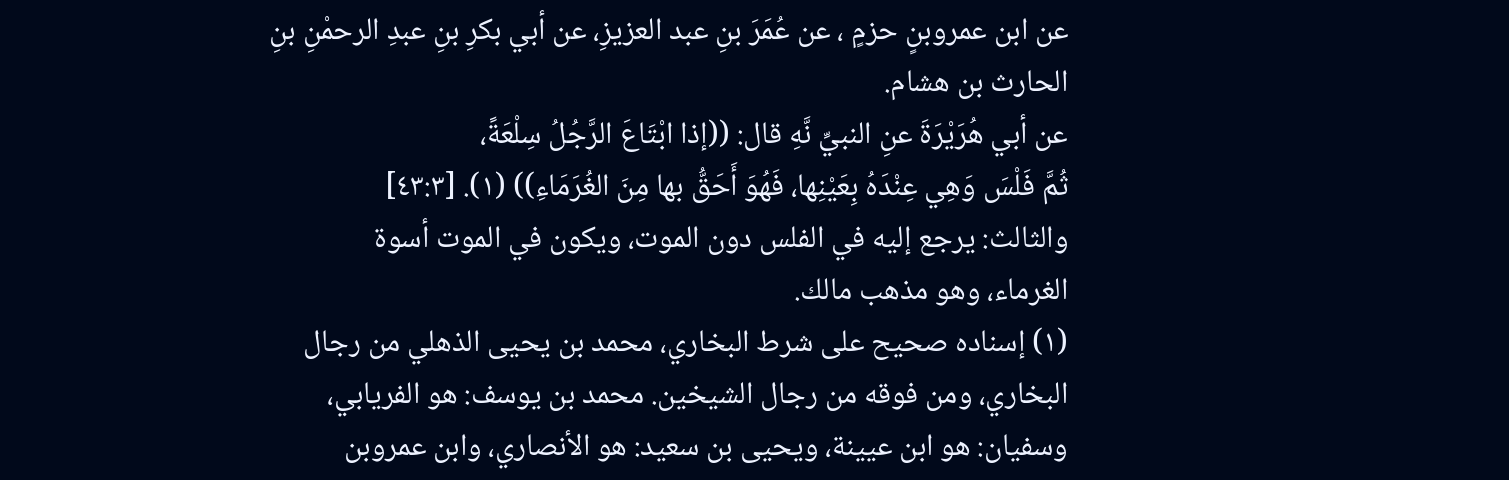عن ابن عمروبنٍ حزمٍ ، عن عُمَرَ بنِ عبد العزيزِ، عن أبي بكرِ بنِ عبدِ الرحمْنِ بنِ
الحارث بن هشام.
عن أبي هُرَيْرَةَ عنِ النبيِّ نَّهِ قال: ((إذا ابْتَاعَ الرَّجُلُ سِلْعَةً،
ثُمَّ فَلْسَ وَهِي عِنْدَهُ بِعَيْنِها، فَهُوَ أَحَقُّ بها مِنَ الغُرَمَاءِ)) (١). [٤٣:٣]
والثالث: يرجع إليه في الفلس دون الموت، ويكون في الموت أسوة
الغرماء، وهو مذهب مالك.
(١) إسناده صحيح على شرط البخاري، محمد بن يحيى الذهلي من رجال
البخاري، ومن فوقه من رجال الشيخين. محمد بن يوسف: هو الفريابي،
وسفيان: هو ابن عيينة، ويحيى بن سعيد: هو الأنصاري، وابن عمروبن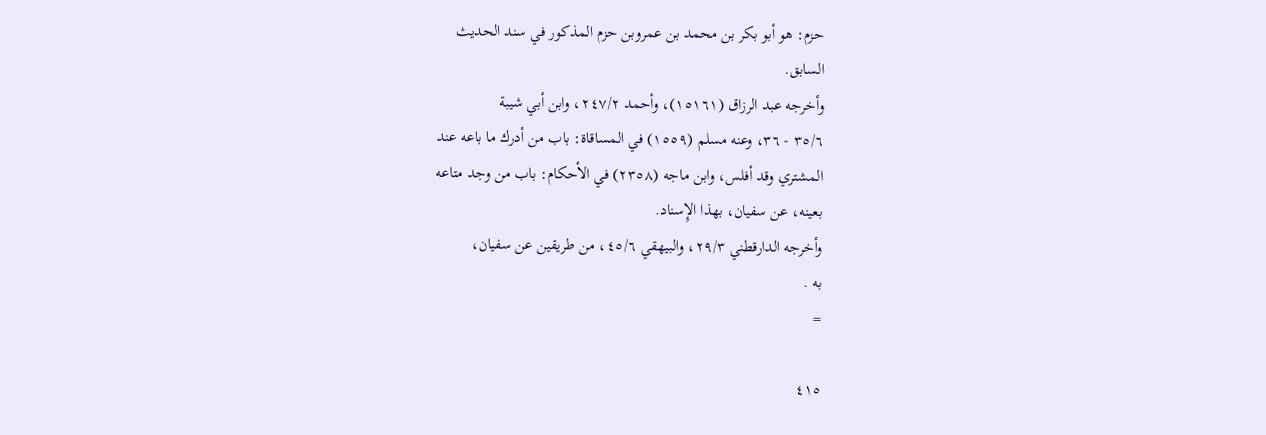حزم: هو أبو بكر بن محمد بن عمروبن حزم المذكور في سند الحديث
السابق.
وأخرجه عبد الرزاق (١٥١٦١)، وأحمد ٢٤٧/٢، وابن أبي شيبة
٣٥/٦ - ٣٦، وعنه مسلم (١٥٥٩) في المساقاة: باب من أدرك ما باعه عند
المشتري وقد أفلس، وابن ماجه (٢٣٥٨) في الأحكام: باب من وجد متاعه
بعينه، عن سفيان، بهذا الإِسناد.
وأخرجه الدارقطني ٢٩/٣، والبيهقي ٤٥/٦، من طريقين عن سفيان،
به .
=

٤١٥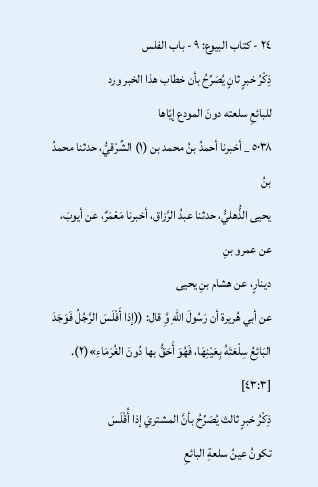٢٤ - كتاب البيوع: ٩ - باب الفلس
ذِكْرُ خبرٍ ثانٍ يُصَرِّحُ بأن خطاب هذا الخبر ورد
للبائعِ سلعته دونَ المودع إيّاها
٥٠٣٨ _ أخبرنا أحمدُ بنُ محمد بن (١) الشِّرْقيُّ، حدثنا محمدُ بنُ
يحيى الذُّهليُّ، حدثنا عبدُ الرَّزاق، أخبرنا مَعْمَرٌ، عن أيوبَ، عن عمرو بنِ
دینارٍ، عن هشام بنِ یحیی
عن أبي هُريرة أن رَسُولَ اللهِ وَِّ قال: ((إذا أَفْلَسَ الرَّجُلُ فَوَجَدَ
البَائِعُ سِلْعَتَهُ بِعَيْنِهَا، فَهُوَ أَحَقُّ بها دُونَ الغُرَمَاءِ»(٢).
[٤٣:٣]
ذِكْرُ خبرٍ ثالث يُصَرِّحُ بأنَّ المشتريَ إذا أُقْلَسَ
تكونُ عينُ سلعةِ البائعِ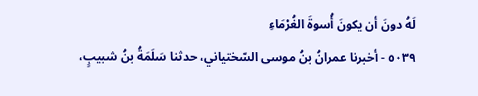لَهُ دونَ أن يكونَ أُسوةَ الغُرْمَاءِ
٥٠٣٩ - أخبرنا عمرانُ بنُ موسى السّختياني، حدثنا سَلَمَةُ بنُ شبيبٍ،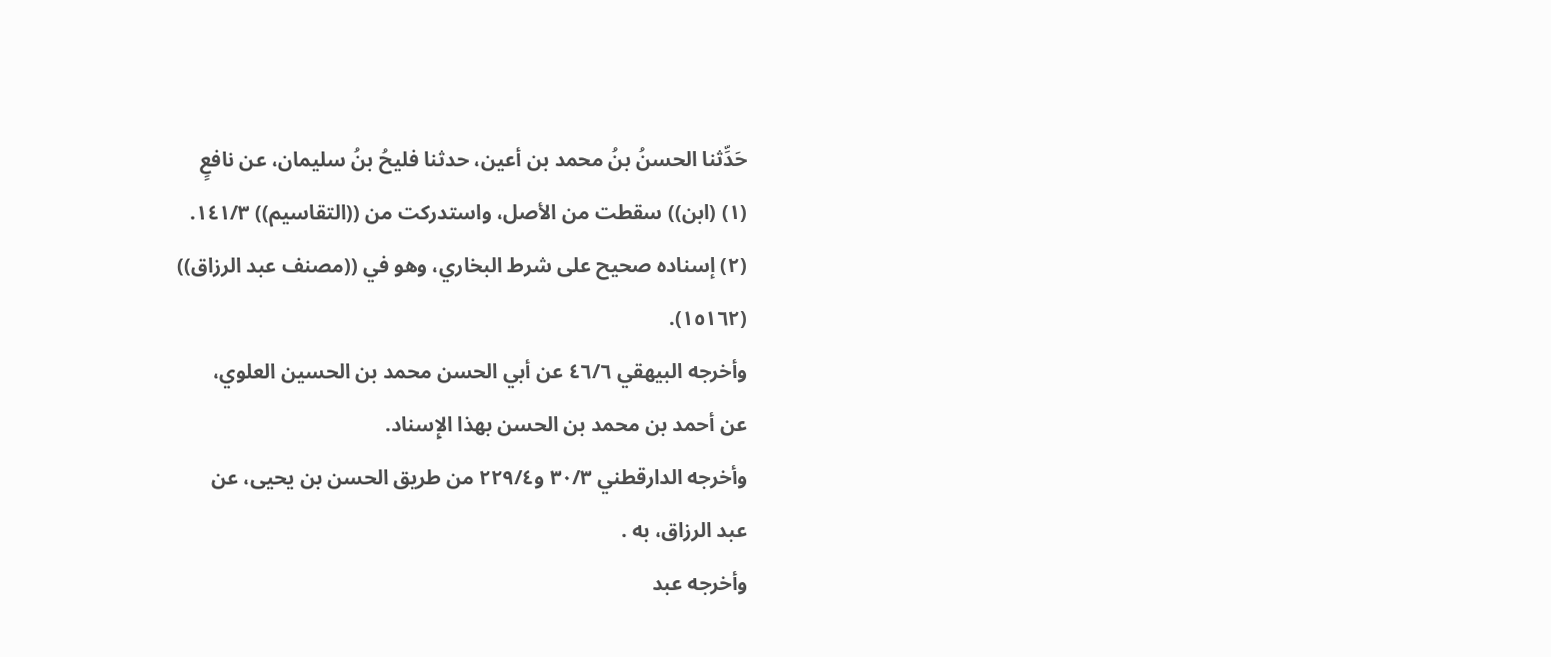حَدِّثنا الحسنُ بنُ محمد بن أعين، حدثنا فليحُ بنُ سليمان، عن نافعٍ
(١) (ابن)) سقطت من الأصل، واستدركت من ((التقاسيم)) ١٤١/٣.
(٢) إسناده صحيح على شرط البخاري، وهو في ((مصنف عبد الرزاق))
(١٥١٦٢).
وأخرجه البيهقي ٤٦/٦ عن أبي الحسن محمد بن الحسين العلوي،
عن أحمد بن محمد بن الحسن بهذا الإِسناد.
وأخرجه الدارقطني ٣٠/٣ و٢٢٩/٤ من طريق الحسن بن يحيى، عن
عبد الرزاق، به .
وأخرجه عبد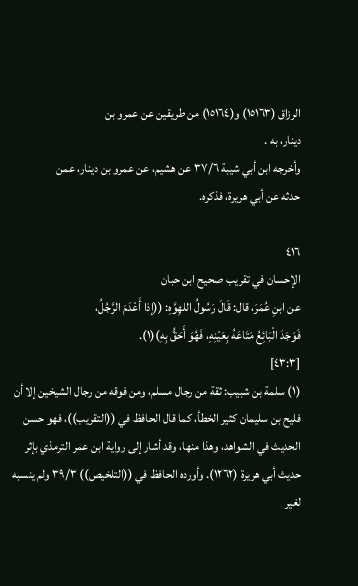الرزاق (١٥١٦٣) و(١٥١٦٤) من طريقين عن عمرو بن
دینار، به .
وأخرجه ابن أبي شيبة ٣٧/٦ عن هشيم، عن عمرو بن دينار، عمن
حدثه عن أبي هريرة، فذكره.

٤١٦
الإحسان في تقريب صحيح ابن حبان
عن ابنِ عُمَرَ، قال: قَالَ رَسُولُ اللهِوَّهِ: ((إذا أَعْدَمَ الرَّجُلُ،
فَوَجَدَ الْبَائِعُ مَتَاعَهُ بِعَيْنِهِ، فَهُوَ أَحَقُّ بِهِ)(١).
[٤٣:٣]
(١) سلمة بن شبيب: ثقة من رجال مسلم، ومن فوقه من رجال الشيخين إلا أن
فليح بن سليمان كثير الخطأ، كما قال الحافظ في ((التقريب))، فهو حسن
الحديث في الشواهد، وهذا منها، وقد أشار إلى رواية ابن عمر الترمذي بإثر
حديث أبي هريرة (١٢٦٢). وأورده الحافظ في ((التلخيص)) ٣٩/٣ ولم ينسبه
لغير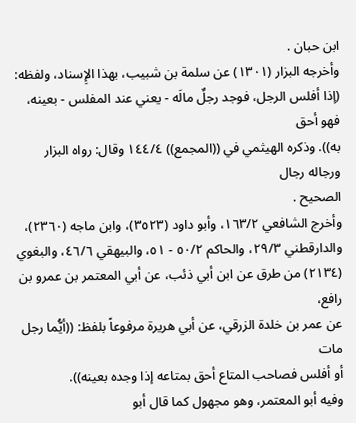ابن حبان .
وأخرجه البزار (١٣٠١) عن سلمة بن شبيب، بهذا الإِسناد، ولفظه:
(إذا أفلس الرجل، فوجد رجلٌ مالَه - يعني عند المفلس - بعينه، فهو أحق
به)). وذكره الهيثمي في ((المجمع)) ١٤٤/٤ وقال: رواه البزار ورجاله رجال
الصحيح .
وأخرج الشافعي ١٦٣/٢، وأبو داود (٣٥٢٣)، وابن ماجه (٢٣٦٠)،
والدارقطني ٢٩/٣، والحاكم ٥٠/٢ - ٥١، والبيهقي ٤٦/٦، والبغوي
(٢١٣٤) من طرق عن ابن أبي ذئب، عن أبي المعتمر بن عمرو بن رافع،
عن عمر بن خلدة الزرقي، عن أبي هريرة مرفوعاً بلفظ: ((أيُّما رجل مات
أو أفلس فصاحب المتاع أحق بمتاعه إذا وجده بعينه)).
وفيه أبو المعتمر، وهو مجهول كما قال أبو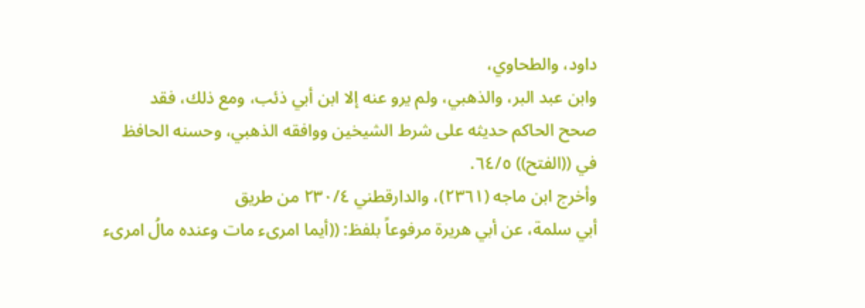داود، والطحاوي،
وابن عبد البر، والذهبي، ولم يرو عنه إلا ابن أبي ذئب، ومع ذلك، فقد
صحح الحاكم حديثه على شرط الشيخين ووافقه الذهبي، وحسنه الحافظ
في ((الفتح)) ٦٤/٥.
وأخرج ابن ماجه (٢٣٦١)، والدارقطني ٢٣٠/٤ من طريق
أبي سلمة، عن أبي هريرة مرفوعاً بلفظ: ((أيما امرىء مات وعنده مالُ امرىء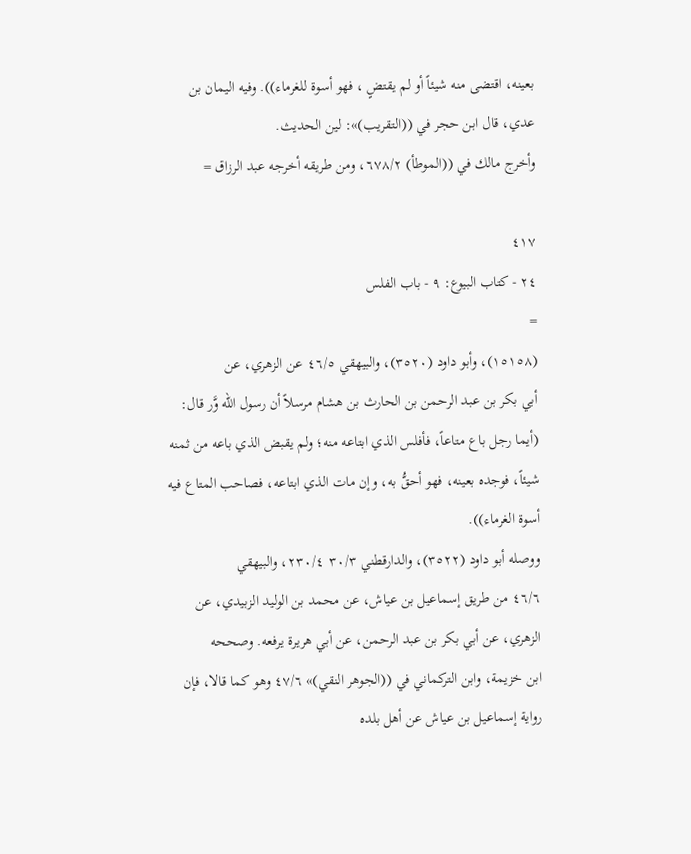بعينه، اقتضى منه شيئاً أو لم يقتضٍ ، فهو أسوة للغرماء)). وفيه اليمان بن
عدي، قال ابن حجر في ((التقريب)»: لين الحديث.
وأخرج مالك في ((الموطأ) ٦٧٨/٢، ومن طريقه أخرجه عبد الرزاق =

٤١٧
٢٤ - كتاب البيوع: ٩ - باب الفلس
=
(١٥١٥٨)، وأبو داود (٣٥٢٠)، والبيهقي ٤٦/٥ عن الزهري، عن
أبي بكر بن عبد الرحمن بن الحارث بن هشام مرسلاً أن رسول الله وَّر قال:
(أيما رجل باع متاعاً، فأفلس الذي ابتاعه منه؛ ولم يقبض الذي باعه من ثمنه
شيئاً، فوجده بعينه، فهو أحقُّ به، وإن مات الذي ابتاعه، فصاحب المتاع فيه
أسوة الغرماء)).
ووصله أبو داود (٣٥٢٢)، والدارقطني ٣٠/٣ ٢٣٠/٤، والبيهقي
٤٦/٦ من طريق إسماعيل بن عياش، عن محمد بن الوليد الزبيدي، عن
الزهري، عن أبي بكر بن عبد الرحمن، عن أبي هريرة يرفعه. وصححه
ابن خزيمة، وابن التركماني في ((الجوهر النقي)» ٤٧/٦ وهو كما قالا، فإن
رواية إسماعيل بن عياش عن أهل بلده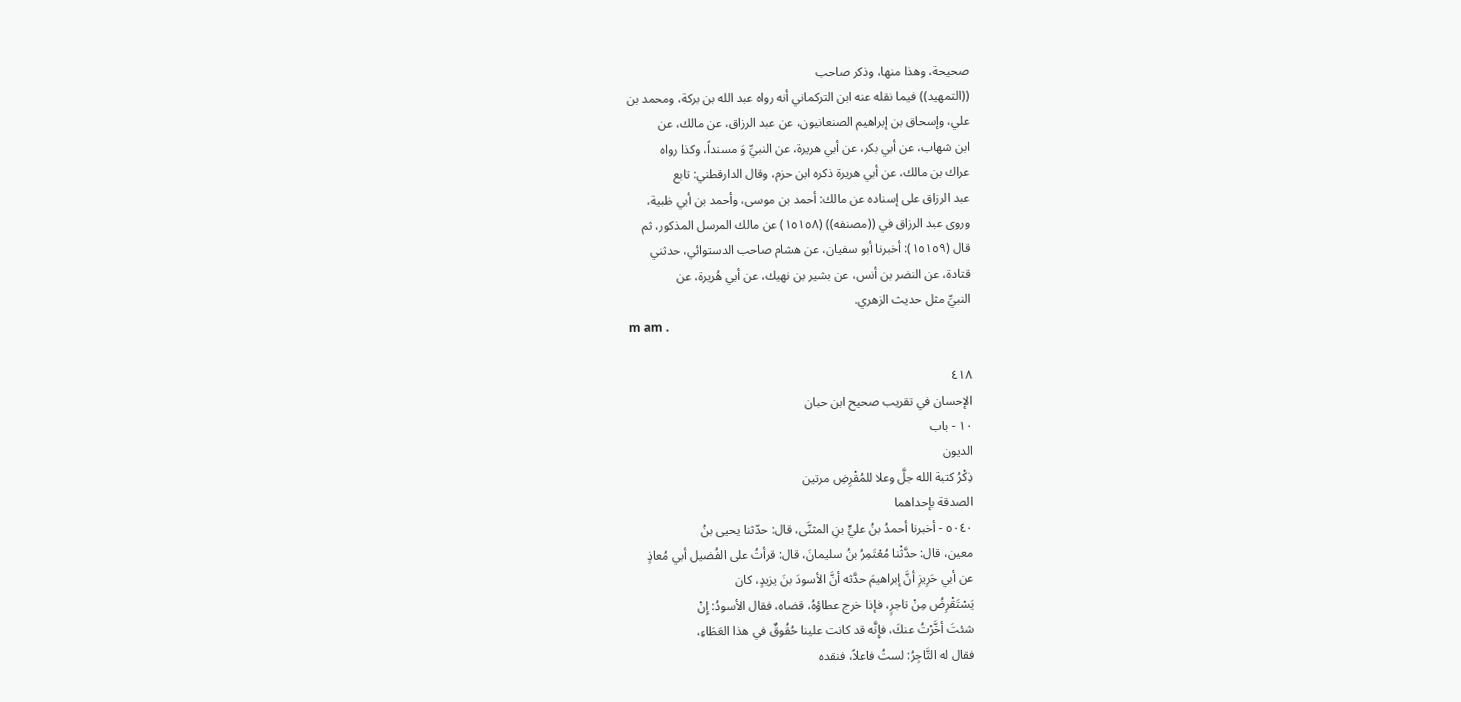صحيحة، وهذا منها، وذكر صاحب
((التمهيد)) فيما نقله عنه ابن التركماني أنه رواه عبد الله بن بركة، ومحمد بن
علي، وإسحاق بن إبراهيم الصنعانيون، عن عبد الرزاق، عن مالك، عن
ابن شهاب، عن أبي بكر، عن أبي هريرة، عن النبيِّ وَ مسنداً، وكذا رواه
عراك بن مالك، عن أبي هريرة ذكره ابن حزم، وقال الدارقطني: تابع
عبد الرزاق على إسناده عن مالك: أحمد بن موسى، وأحمد بن أبي ظبية،
وروى عبد الرزاق في ((مصنفه)) (١٥١٥٨) عن مالك المرسل المذكور، ثم
قال (١٥١٥٩): أخبرنا أبو سفيان، عن هشام صاحب الدستوائي، حدثني
قتادة، عن النضر بن أنس، عن بشير بن نهيك، عن أبي هُريرة، عن
النبيِّ مثل حديث الزهري.
m am .

٤١٨
الإحسان في تقريب صحيح ابن حبان
١٠ - باب
الديون
ذِكْرُ کتبة الله جلَّ وعلا للمُقْرِضِ مرتین
الصدقة بإحداهما
٥٠٤٠ - أخبرنا أحمدُ بنُ عليٍّ بنِ المثنَّى، قال: حدّثنا يحيى بنُ
معين، قال: حدَّثْنا مُعْتَمِرُ بنُ سليمانَ، قال: قرأتُ على الفُضيل أبي مُعاذٍ
عن أبي حَرِيزِ أنَّ إبراهيمَ حدَّثه أنَّ الأسودَ بنَ يزيدٍ، كان
يَسْتَقْرِضُ مِنْ تاجرٍ، فإذا خرج عطاؤهُ، قضاه، فقال الأسودُ: إِنْ
شئتَ أخَّرْتُ عنكَ، فإِنَّه قد كانت علينا حُقُوقٌ في هذا العَطَاءِ،
فقال له التَّاجِرُ: لستُ فاعلاً، فنقده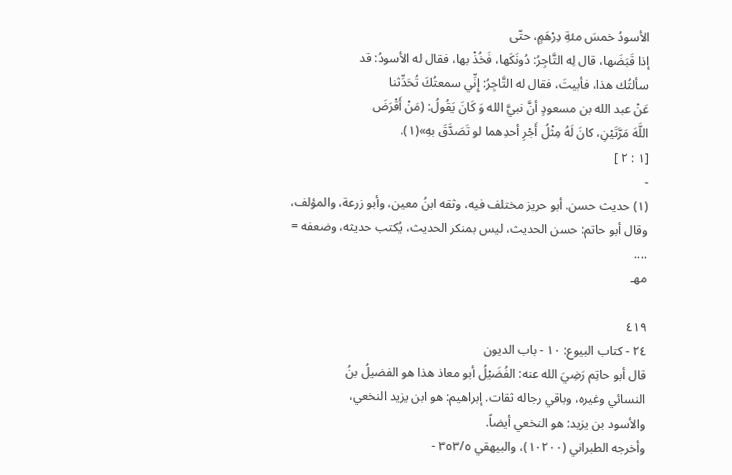الأسودُ خمسَ مئةِ دِرْهَمٍ، حتّى
إذا قَبَضَها، قال لِه التَّاجِرُ: دُونَكَها، فَخُذْ بها، فقال له الأسودُ: قد
سألتُك هذا، فأبيتَ، فقال له التَّاجِرُ: إِنِّي سمعتُكَ تُحَدِّثنا
عَنْ عبد الله بن مسعودٍ أنَّ نبيَّ الله وَ كَانَ يَقُولُ: (مَنْ أَقْرَضَ
اللَّهَ مَرَّتَيْنِ، كانَ لَهُ مِثْلُ أَجْرِ أحدِهما لو تَصَدَّقَ بهِ»(١).
[١ : ٢ ]
-
(١) حديث حسن. أبو حريز مختلف فيه، وثقه ابنُ معين، وأبو زرعة، والمؤلف،
وقال أبو حاتم: حسن الحديث، ليس بمنكر الحديث، يُكتب حديثه، وضعفه =
....
مهـ

٤١٩
٢٤ - كتاب البيوع: ١٠ - باب الديون
قال أبو حاتِم رَضِيَ الله عنه: الفُضَيْلُ أبو معاذ هذا هو الفضيلُ بنُ
النسائي وغيره، وباقي رجاله ثقات. إبراهيم: هو ابن يزيد النخعي،
والأسود بن يزيد: هو النخعي أيضاً.
وأخرجه الطبراني (١٠٢٠٠)، والبيهقي ٣٥٣/٥ -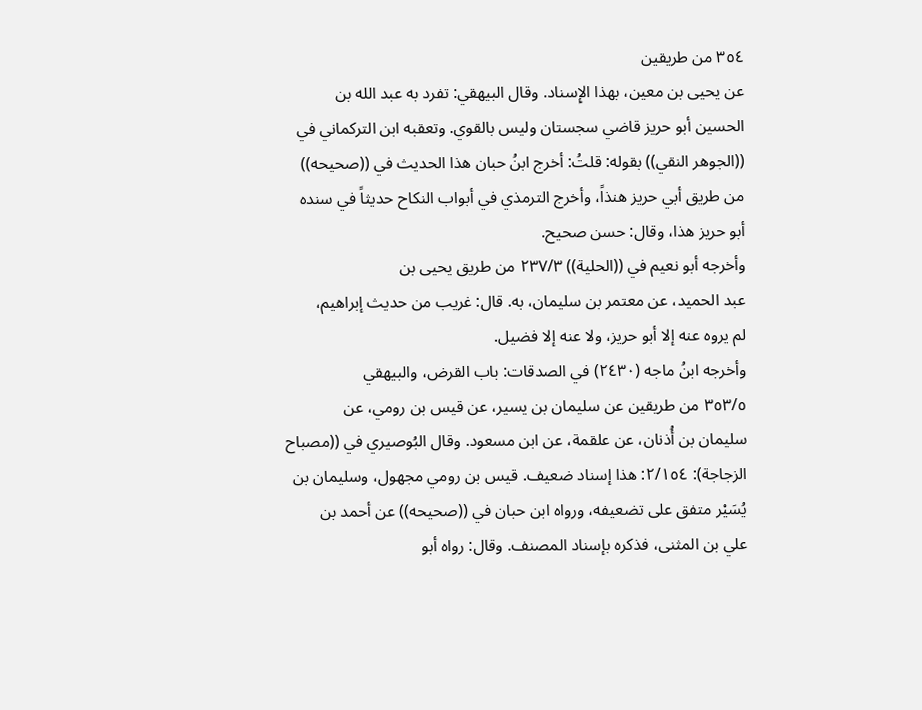٣٥٤ من طريقين
عن يحيى بن معين، بهذا الإِسناد. وقال البيهقي: تفرد به عبد الله بن
الحسين أبو حريز قاضي سجستان وليس بالقوي. وتعقبه ابن التركماني في
((الجوهر النقي)) بقوله: قلتُ: أخرج ابنُ حبان هذا الحديث في ((صحيحه))
من طريق أبي حريز هنذاً، وأخرج الترمذي في أبواب النكاح حديثاً في سنده
أبو حريز هذا، وقال: حسن صحيح.
وأخرجه أبو نعيم في ((الحلية)) ٢٣٧/٣ من طريق يحيى بن
عبد الحميد، عن معتمر بن سليمان، به. قال: غريب من حديث إبراهيم،
لم يروه عنه إلا أبو حریز، ولا عنه إلا فضیل.
وأخرجه ابنُ ماجه (٢٤٣٠) في الصدقات: باب القرض، والبيهقي
٣٥٣/٥ من طريقين عن سليمان بن يسير، عن قيس بن رومي، عن
سليمان بن أُذنان، عن علقمة، عن ابن مسعود. وقال البُوصيري في ((مصباح
الزجاجة): ٢/١٥٤: هذا إسناد ضعيف. قيس بن رومي مجهول، وسليمان بن
يُسَيْر متفق على تضعيفه، ورواه ابن حبان في ((صحيحه)) عن أحمد بن
علي بن المثنى، فذكره بإسناد المصنف. وقال: رواه أبو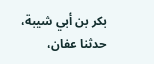بكر بن أبي شيبة،
حدثنا عفان،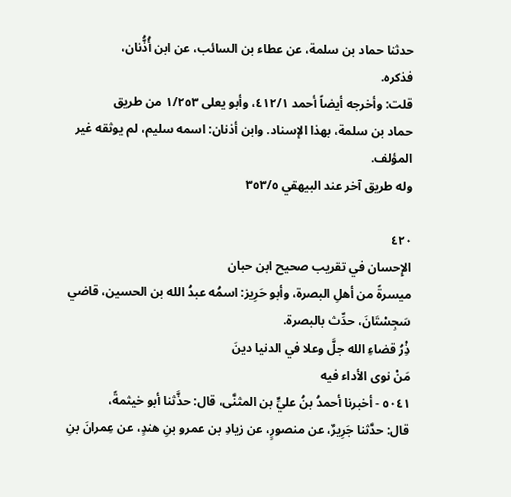حدثنا حماد بن سلمة، عن عطاء بن السائب، عن ابن أُذُّنان،
فذكره.
قلت: وأخرجه أيضاً أحمد ٤١٢/١، وأبو يعلى ١/٢٥٣ من طريق
حماد بن سلمة، بهذا الإسناد. وابن أذنان: اسمه سليم، لم يوثقه غير
المؤلف.
وله طريق آخر عند البيهقي ٣٥٣/٥

٤٢٠
الإِحسان في تقريب صحيح ابن حبان
ميسرةً من أهلِ البصرة، وأبو حَرِيز: اسمُه عبدُ الله بن الحسين، قاضي
سَجِسْتَانَ، حدِّث بالبصرة.
ذِْرُ قضاءِ الله جلَّ وعلا في الدنيا دينَ
مَنْ نوى الأداء فيه
٥٠٤١ - أخبرنا أحمدُ بنُ عليٍّ بن المثنَّى، قال: حذَّثنا أبو خيثمةً،
قال: حدَّثنا جَرِيرٌ، عن منصورٍ، عن زيادِ بن عمرو بنِ هندٍ، عن عِمرانَ بنِ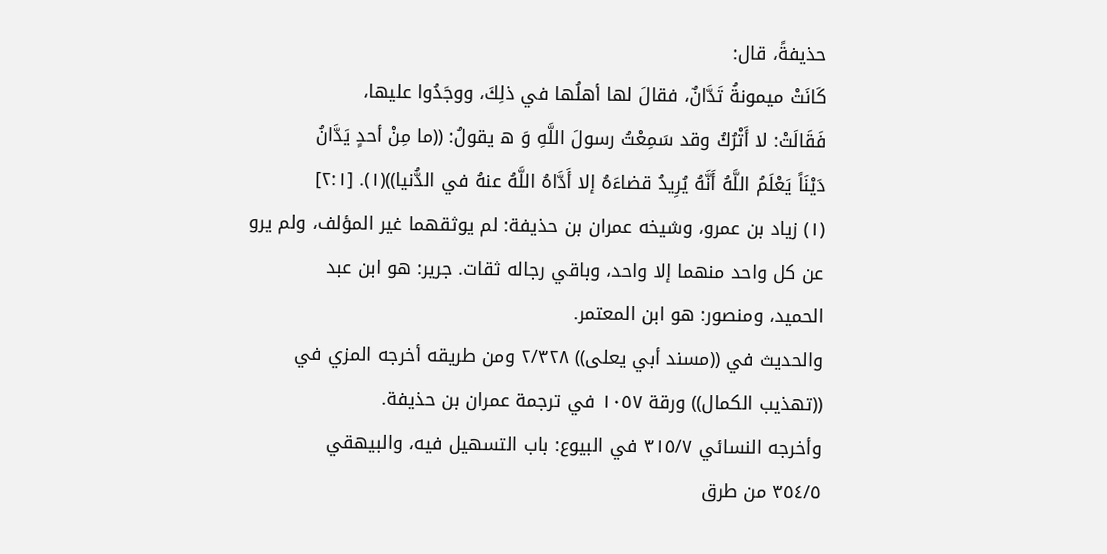حذيفةً، قال:
كَانَتْ ميمونةُ تَدَّانٌ، فقالَ لها أهلُها في ذلِكَ، ووجَدُوا عليها،
فَقَالَتْ: لا أَتْرُكُ وقد سَمِعْتُ رسولَ اللَّهِ وَ ه يقولُ: ((ما مِنْ أحدٍ يَدَّانُ
دَيْنَاً يَعْلَمُ اللَّهُ أَنَّهُ يُرِيدُ قضاءَهُ إلا أَدَّاهُ اللَّهُ عنهُ في الدُّنيا))(١). [٢:١]
(١) زياد بن عمرو، وشيخه عمران بن حذيفة: لم يوثقهما غير المؤلف، ولم يرو
عن كل واحد منهما إلا واحد، وباقي رجاله ثقات. جرير: هو ابن عبد
الحميد، ومنصور: هو ابن المعتمر.
والحديث في ((مسند أبي يعلى)) ٢/٣٢٨ ومن طريقه أخرجه المزي في
((تهذيب الكمال)) ورقة ١٠٥٧ في ترجمة عمران بن حذيفة.
وأخرجه النسائي ٣١٥/٧ في البيوع: باب التسهيل فيه، والبيهقي
٣٥٤/٥ من طرق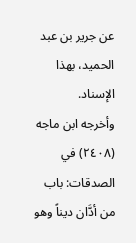عن جرير بن عبد الحميد، بهذا الإسناد.
وأخرجه ابن ماجه (٢٤٠٨) في الصدقات: باب من أدَّان ديناً وهو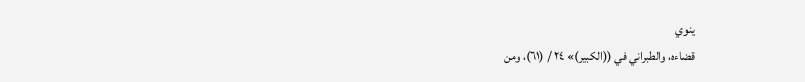ينوي
قضاءه، والطبراني في ((الكبير)» ٢٤ / (٦١)، ومن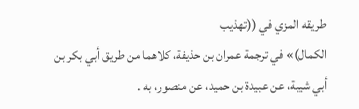طريقه المزي في ((تهذيب
الكمال)» في ترجمة عمران بن حذيفة، كلاهما من طريق أبي بكر بن
أبي شيبة، عن عبيدة بن حميد، عن منصور، به .